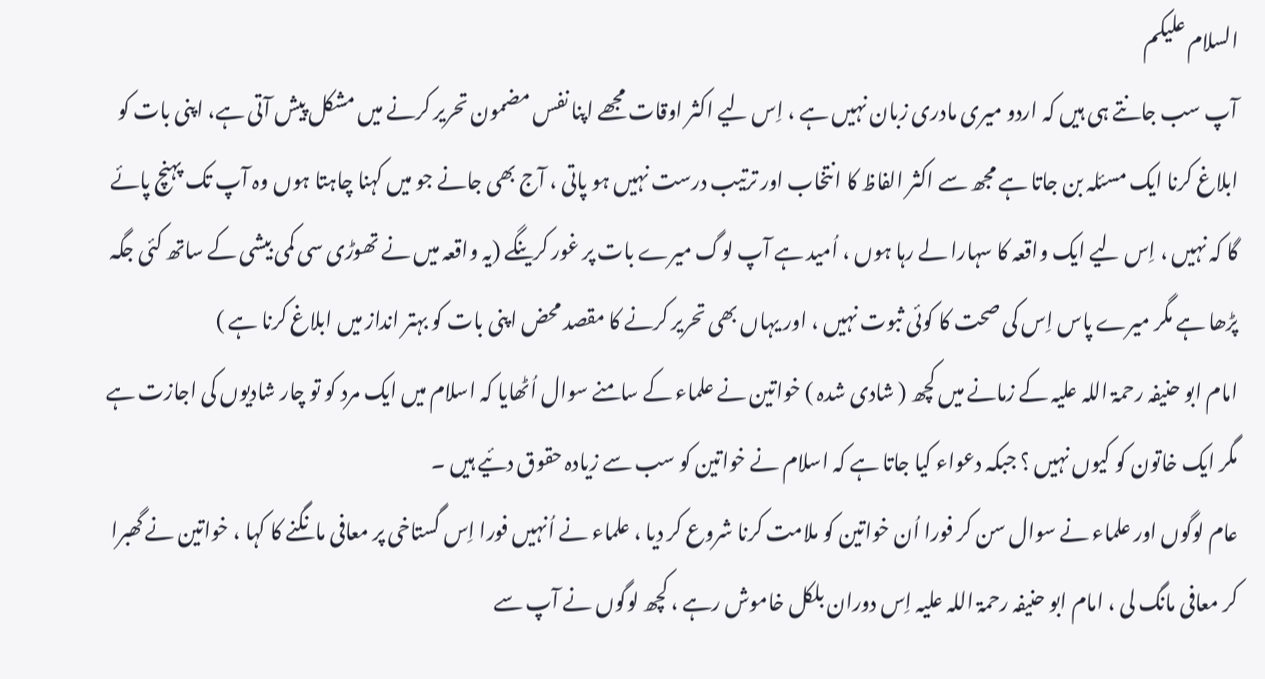السلام علیکم
آپ سب جانتے ہی ہیں کہ اردو میری مادری زبان نہیں ہے ، اِس لیے اکثر اوقات مجھے اپنا نفس مضمون تحریر کرنے میں مشکل پیش آتی ہے، اپنی بات کو ابلاغ کرنا ایک مسئلہ بن جاتا ہے مجھ سے اکثر الفاظ کا انتخاب اور ترتیب درست نہیں ہو پاتی ، آج بھی جانے جو میں کہنا چاہتا ہوں وہ آپ تک پہنچ پائے گا کہ نہیں ، اِس لیے ایک واقعہ کا سہارا لے رہا ہوں ، اُمید ہے آپ لوگ میرے بات پر غور کرینگے (یہ واقعہ میں نے تھوڑی سی کمی بیشی کے ساتھ کئی جگہ پڑھا ہے مگر میرے پاس اِس کی صحت کا کوئی ثبوت نہیں ، اور یہاں بھی تحریر کرنے کا مقصد محض اپنی بات کو بہتر انداز میں ابلاغ کرنا ہے )
امام ابو حنیفہ رحمۃ اللہ علیہ کے زمانے میں کچھ ( شادی شدہ ) خواتین نے علماء کے سامنے سوال اُٹھایا کہ اسلام میں ایک مرد کو تو چار شادیوں کی اجازت ہے مگر ایک خاتون کو کیوں نہیں ؟ جبکہ دعواء کیا جاتا ہے کہ اسلام نے خواتین کو سب سے زیادہ حقوق دئیے ہیں ۔
عام لوگوں اور علماء نے سوال سن کر فورا اُن خواتین کو ملامت کرنا شروع کر دیا ، علماء نے اُنہیں فورا اِس گستاخی پر معافی مانگنے کا کہا ، خواتین نے گھبرا کر معافی مانگ لی ، امام ابو حنیفہ رحمۃ اللہ علیہ اِس دوران بلکل خاموش رہے ، کچھ لوگوں نے آپ سے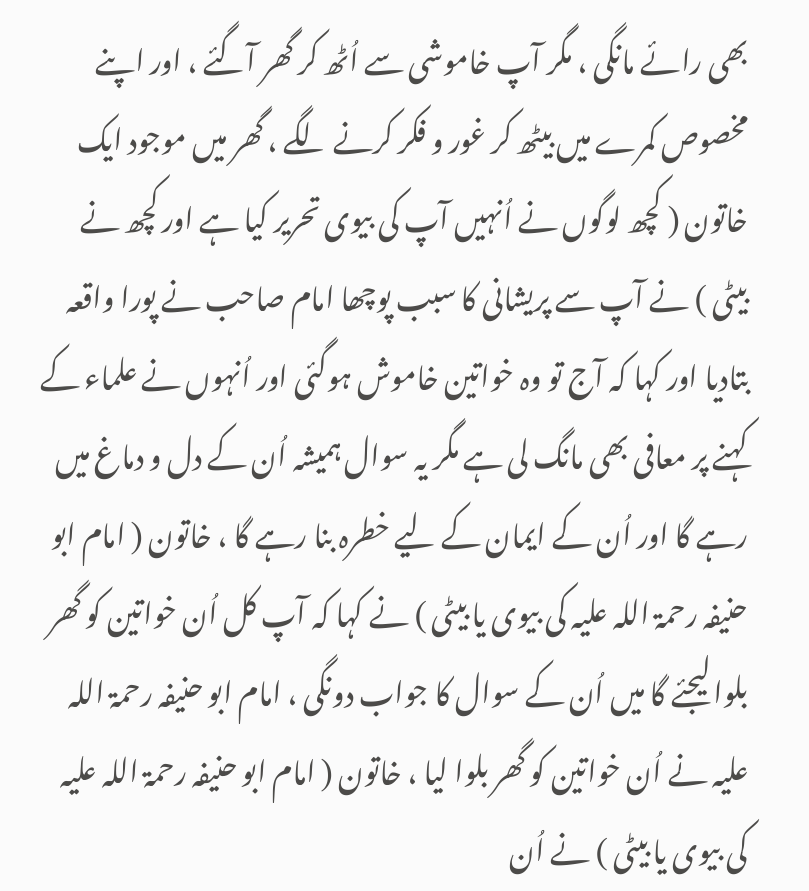بھی رائے مانگی ، مگر آپ خاموشی سے اُٹھ کر گھر آگئے ، اور اپنے مخصوص کمرے میں بیٹھ کر غور و فکر کرنے لگے ، گھر میں موجود ایک خاتون ( کچھ لوگوں نے اُنہیں آپ کی بیوی تحریر کیا ہے اور کچھ نے بیٹی ) نے آپ سے پریشانی کا سبب پوچھا امام صاحب نے پورا واقعہ بتادیا اور کہا کہ آج تو وہ خواتین خاموش ہوگئی اور اُنہوں نے علماء کے کہنے پر معافی بھی مانگ لی ہے مگر یہ سوال ہمیشہ اُن کے دل و دماغ میں رہے گا اور اُن کے ایمان کے لیے خطرہ بنا رہے گا ، خاتون ( امام ابو حنیفہ رحمۃ اللہ علیہ کی بیوی یا بیٹی ) نے کہا کہ آپ کل اُن خواتین کو گھر بلوا لیجئے گا میں اُن کے سوال کا جواب دونگی ، امام ابو حنیفہ رحمۃ اللہ علیہ نے اُن خواتین کو گھر بلوا لیا ، خاتون ( امام ابو حنیفہ رحمۃ اللہ علیہ کی بیوی یا بیٹی ) نے اُن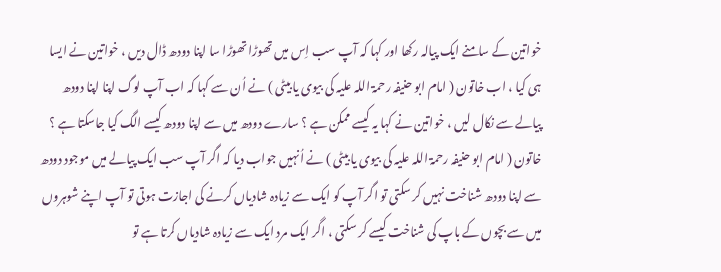خواتین کے سامنے ایک پیالہ رکھا اور کہا کہ آپ سب اِس میں تھوڑا تھوڑا سا اپنا دودھ ڈال دیں ، خواتین نے ایسا ہی کیا ، اب خاتون ( امام ابو حنیفہ رحمۃ اللہ علیہ کی بیوی یا بیٹی ) نے اُن سے کہا کہ اب آپ لوگ اپنا اپنا دودھ پیالے سے نکال لیں ، خواتین نے کہا یہ کیسے ممکن ہے ؟ سارے دودھ میں سے اپنا دودھ کیسے الگ کیا جاسکتا ہے ؟ خاتون ( امام ابو حنیفہ رحمۃ اللہ علیہ کی بیوی یا بیٹی ) نے اُنہیں جواب دیا کہ اگر آپ سب ایک پیالے میں موجود دودھ سے اپنا دودھ شناخت نہیں کر سکتی تو اگر آپ کو ایک سے زیادہ شادیاں کرنے کی اجازت ہوتی تو آپ اپنے شوہروں میں سے بچوں کے باپ کی شناخت کیسے کر سکتی ، اگر ایک مرد ایک سے زیادہ شادیاں کرتا ہے تو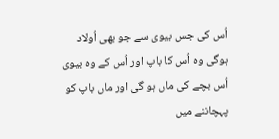اُس کی جس بیوی سے جو بھی اُولاد ہوگی وہ اُس کا باپ اور اُس کے وہ بیوی اُس بچے کی ماں ہو گی اور ماں باپ کو پہچاننے میں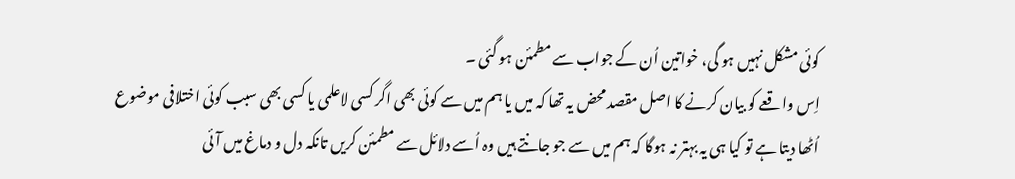کوئی مشکل نہیں ہو گی، خواتین اُن کے جواب سے مطمئن ہو گئی ۔
اِس واقعے کو بیان کرنے کا اصل مقصد محض یہ تھا کہ میں یا ہم میں سے کوئی بھی اگر کسی لاعلمی یا کسی بھی سبب کوئی اختلافی موضوع اُٹھا دیتا ہے تو کیا ہی یہ بہتر نہ ہوگا کہ ہم میں سے جو جانتے ہیں وہ اُسے دلائل سے مطمئن کریں تانکہ دل و دماغ میں آئی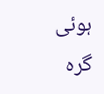ہوئی گرہ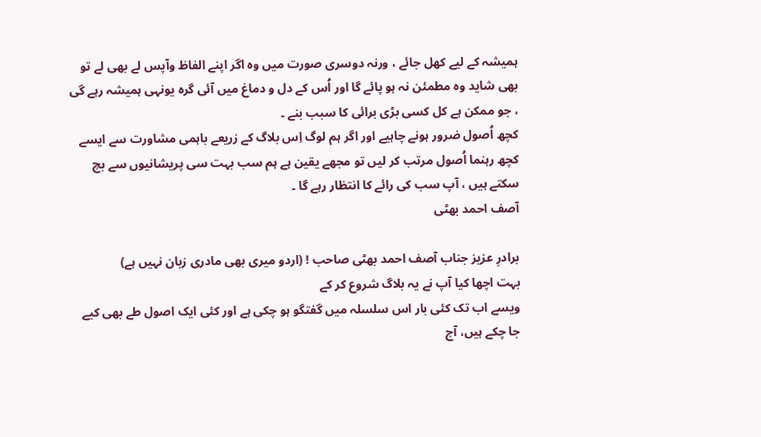ہمیشہ کے لیے کھل جائے ، ورنہ دوسری صورت میں وہ اگر اپنے الفاظ وآپس لے بھی لے تو بھی شاید وہ مطمئن نہ ہو پائے گا اور اُس کے دل و دماغ میں آئی گرہ یونہی ہمیشہ رہے گی ، جو ممکن ہے کل کسی بڑی برائی کا سبب بنے ۔
کچھ اُصول ضرور ہونے چاہیے اور اگر ہم لوگ اِس بلاگ کے زریعے باہمی مشاورت سے ایسے کچھ رہنما اُصول مرتب کر لیں تو مجھے یقین ہے ہم سب بہت سی پریشانیوں سے بچ سکتے ہیں ، آپ سب کی رائے کا انتظار رہے گا ۔
آصف احمد بھٹی

برادرِ عزیز جناب آصف احمد بھٹی صاحب ! (اردو میری بھی مادری زبان نہیں ہے)
بہت اچھا کیا آپ نے یہ بلاگ شروع کر کے
ویسے اب تک کئی بار اس سلسلہ میں گفتگو ہو چکی ہے اور کئی ایک اصول طے بھی کیے جا چکے ہیں، آج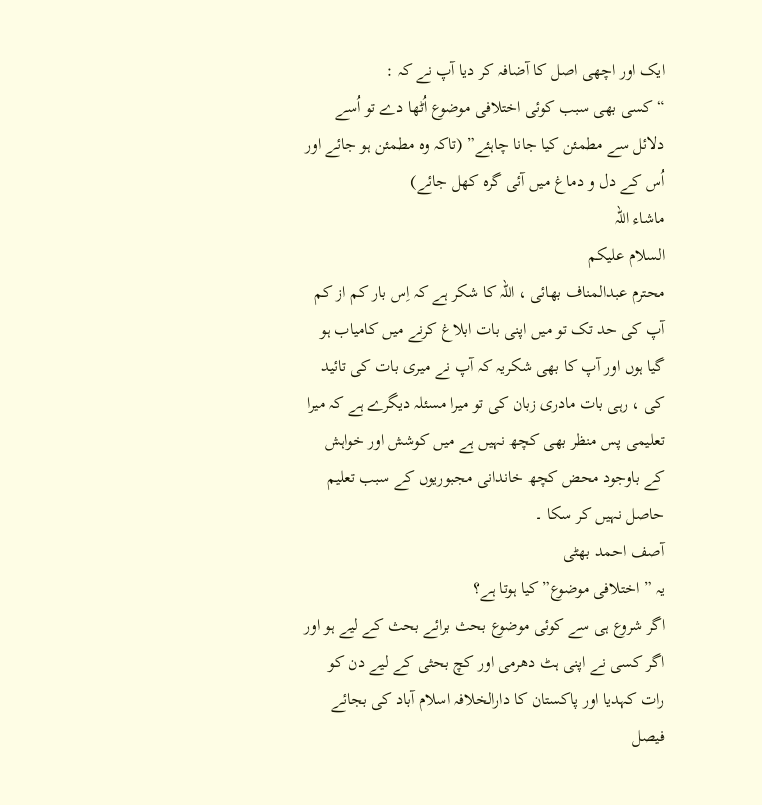ایک اور اچھی اصل کا آضافہ کر دیا آپ نے کہ :
“کسی بھی سبب کوئی اختلافی موضوع اُٹھا دے تو اُسے دلائل سے مطمئن کیا جانا چاہئے” (تاکہ وہ مطمئن ہو جائے اور اُس کے دل و دماغ میں آئی گرہ کھل جائے)
ماشاء اللہ
السلام علیکم
محترم عبدالمناف بھائی ، اللہ کا شکر ہے کہ اِس بار کم از کم آپ کی حد تک تو میں اپنی بات ابلاغ کرنے میں کامیاب ہو گیا ہوں اور آپ کا بھی شکریہ کہ آپ نے میری بات کی تائید کی ، رہی بات مادری زبان کی تو میرا مسئلہ دیگرے ہے کہ میرا تعلیمی پس منظر بھی کچھ نہیں ہے میں کوشش اور خواہش کے باوجود محض کچھ خاندانی مجبوریوں کے سبب تعلیم حاصل نہیں کر سکا ۔
آصف احمد بھٹی
یہ ” اختلافی موضوع” کیا ہوتا ہے؟
اگر شروع ہی سے کوئی موضوع بحث برائے بحث کے لیے ہو اور اگر کسی نے اپنی ہٹ دھرمی اور کچ بحثی کے لیے دن کو رات کہدیا اور پاکستان کا دارالخلافہ اسلام آباد کی بجائے فیصل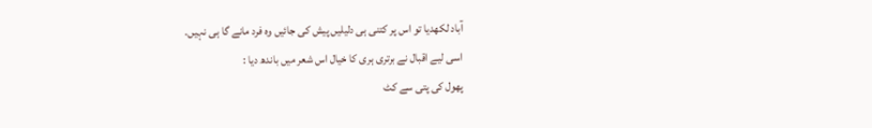آباد لکھدیا تو اس پر کتنی ہی دلیلیں پیش کی جائیں وہ فرد مانے گا ہی نہیں.
اسی لیے اقبال نے برتری ہری کا خیال اس شعر میں باندھ دیا :
پھول کی پتی سے کٹ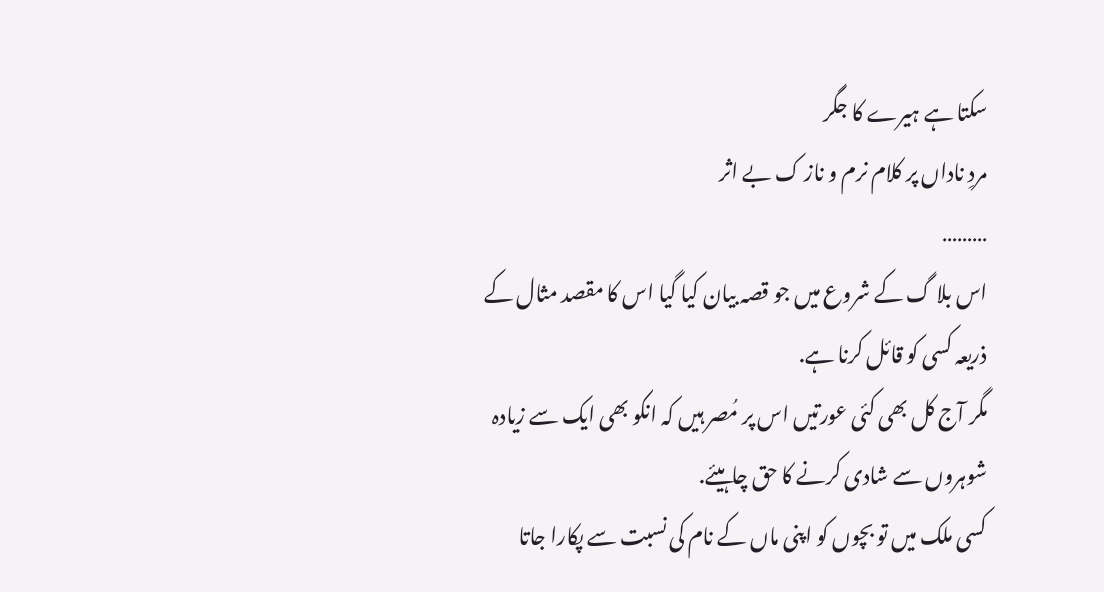سکتا ہے ہیرے کا جگر
مردِ ناداں پر کلام نرم و ناز ک بے اثر
………
اس بلا گ کے شروع میں جو قصہ بیان کیا گیا اس کا مقصد مثال کے ذریعہ کسی کو قائل کرنا ہے.
مگر آج کل بھی کئی عورتیں اس پر مُصر ہیں کہ انکو بھی ایک سے زیادہ شوہروں سے شادی کرنے کا حق چاہیئے.
کسی ملک میں تو بچوں کو اپنی ماں کے نام کی نسبت سے پکارا جاتا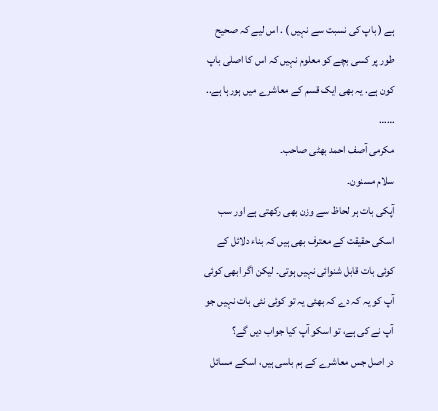ہے ( باپ کی نسبت سے نہیں ) . اس لیے کہ صحیح طور پر کسی بچے کو معلوم نہیں کہ اس کا اصلی باپ کون ہے. یہ بھی ایک قسم کے معاشرے میں ہورہا ہے..
……
مکرمی آصف احمد بھٹی صاحب۔
سلام مسنون۔
آپکی بات ہر لحاظ سے وزن بھی رکھتی ہے اور سب اسکی حقیقت کے معترف بھی ہیں کہ بناء دلائل کے کوئی بات قابل شنوائی نہیں ہوتی۔ لیکن اگر ابھی کوئی آپ کو یہ کہ دے کہ بھئی یہ تو کوئی نئی بات نہیں جو آپ نے کی ہے، تو اسکو آپ کیا جواب دیں گے؟
در اصل جس معاشرے کے ہم باسی ہیں، اسکے مسائل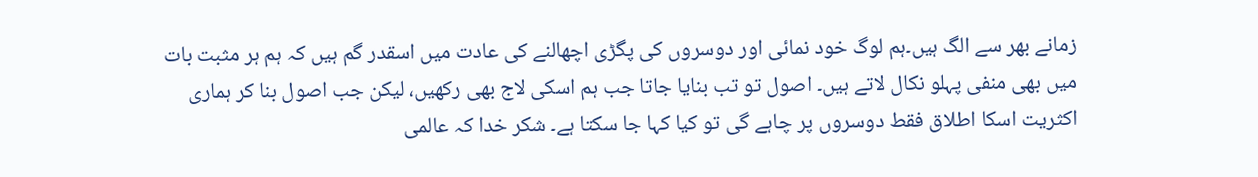زمانے بھر سے الگ ہیں۔ہم لوگ خود نمائی اور دوسروں کی پگڑی اچھالنے کی عادت میں اسقدر گم ہیں کہ ہم ہر مثبت بات میں بھی منفی پہلو نکال لاتے ہیں۔ اصول تو تب بنایا جاتا جب ہم اسکی لاج بھی رکھیں، لیکن جب اصول بنا کر ہماری اکثریت اسکا اطلاق فقط دوسروں پر چاہے گی تو کیا کہا جا سکتا ہے۔ شکر خدا کہ عالمی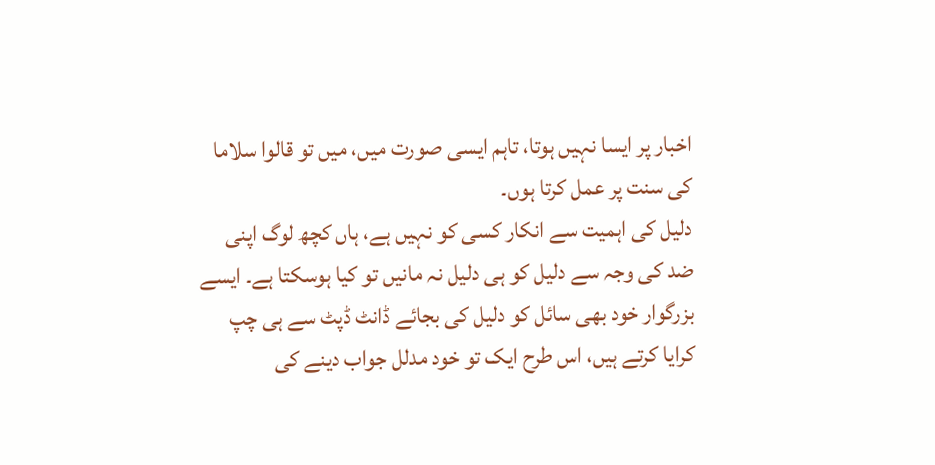اخبار پر ایسا نہیں ہوتا، تاہم ایسی صورت میں، میں تو قالوا سلاما کی سنت پر عمل کرتا ہوں۔
دلیل کی اہمیت سے انکار کسی کو نہیں ہے، ہاں کچھ لوگ اپنی ضد کی وجہ سے دلیل کو ہی دلیل نہ مانیں تو کیا ہوسکتا ہے۔ ایسے بزرگوار خود بھی سائل کو دلیل کی بجائے ڈانٹ ڈپٹ سے ہی چپ کرایا کرتے ہیں، اس طرح ایک تو خود مدلل جواب دینے کی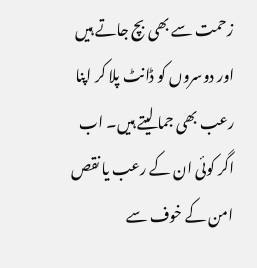زحمت سے بھی بچ جاتے ہیں اور دوسروں کو ڈانٹ پلا کر اپنا رعب بھی جما لیتے ہیں۔ اب اگر کوئی ان کے رعب یا نقص امن کے خوف سے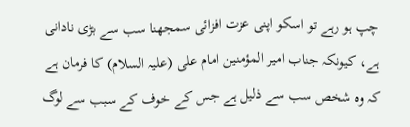چپ ہو رہے تو اسکو اپنی عزت افزائی سمجھنا سب سے بڑی نادانی ہے، کیونکہ جناب امیر المؤمنین امام علی (علیہ السلام) کا فرمان ہے کہ وہ شخص سب سے ذلیل ہے جس کے خوف کے سبب سے لوگ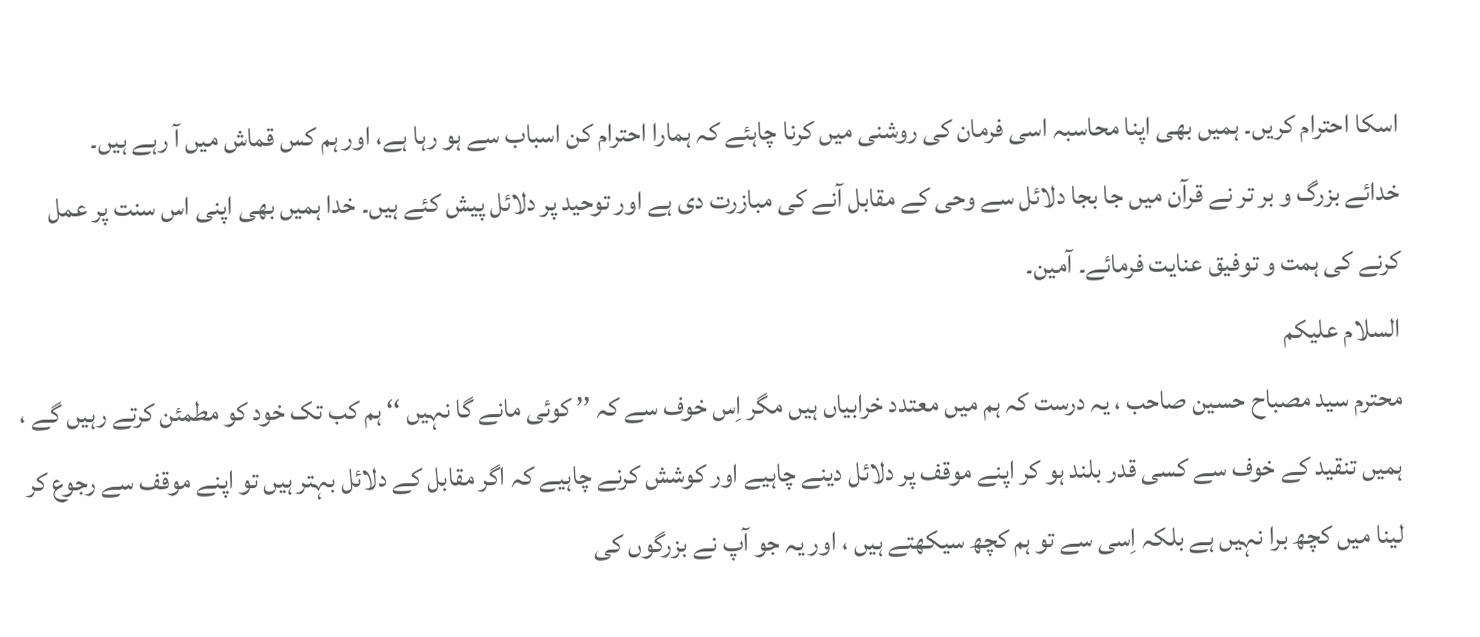اسکا احترام کریں۔ ہمیں بھی اپنا محاسبہ اسی فرمان کی روشنی میں کرنا چاہئے کہ ہمارا احترام کن اسباب سے ہو رہا ہے، اور ہم کس قماش میں آ رہے ہیں۔
خدائے بزرگ و بر تر نے قرآن میں جا بجا دلائل سے وحی کے مقابل آنے کی مبازرت دی ہے اور توحید پر دلائل پیش کئے ہیں۔ خدا ہمیں بھی اپنی اس سنت پر عمل کرنے کی ہمت و توفیق عنایت فرمائے۔ آمین۔
السلام علیکم
محترم سید مصباح حسین صاحب ، یہ درست کہ ہم میں معتدد خرابیاں ہیں مگر اِس خوف سے کہ ’’ کوئی مانے گا نہیں ‘‘ ہم کب تک خود کو مطمئن کرتے رہیں گے ، ہمیں تنقید کے خوف سے کسی قدر بلند ہو کر اپنے موقف پر دلائل دینے چاہیے اور کوشش کرنے چاہیے کہ اگر مقابل کے دلائل بہتر ہیں تو اپنے موقف سے رجوع کر لینا میں کچھ برا نہیں ہے بلکہ اِسی سے تو ہم کچھ سیکھتے ہیں ، اور یہ جو آپ نے بزرگوں کی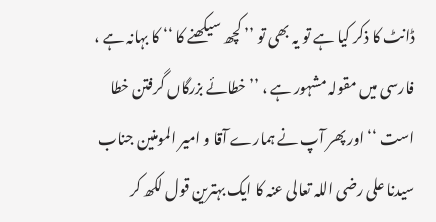ڈانٹ کا ذکر کیا ہے تو یہ بھی تو ’’ کچھ سیکھنے کا ‘‘ کا بہانہ ہے ، فارسی میں مقولہ مشہور ہے ، ’’ خطائے بزرگاں گرفتن خطا است ‘‘ اور پھر آپ نے ہمارے آقا و امیر المومنین جناب سیدنا علی رضی اللہ تعالی عنہ کا ایک بہترین قول لکھ کر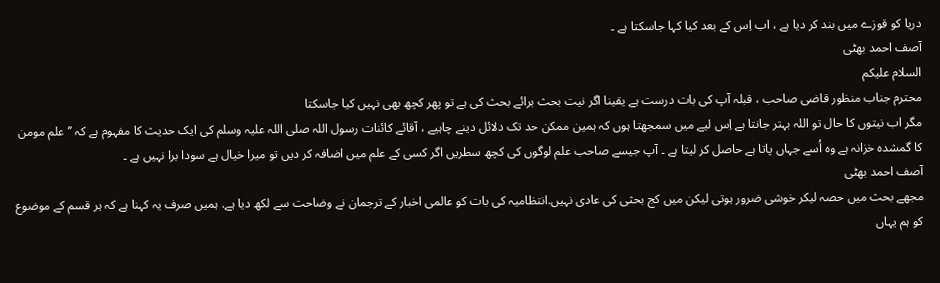دریا کو قوزے میں بند کر دیا ہے ، اب اِس کے بعد کیا کہا جاسکتا ہے ۔
آصف احمد بھٹی
السلام علیکم
محترم جناب منظور قاضی صاحب ، قبلہ آپ کی بات درست ہے یقینا اگر نیت بحث برائے بحث کی ہے تو پھر کچھ بھی نہیں کیا جاسکتا
مگر اب نیتوں کا حال تو اللہ بہتر جانتا ہے اِس لیے میں سمجھتا ہوں کہ ہمین ممکن حد تک دلائل دینے چاہیے ، آقائے کائنات رسول اللہ صلی اللہ علیہ وسلم کی ایک حدیث کا مفہوم ہے کہ ’’ علم مومن کا گمشدہ خزانہ ہے وہ اُسے جہاں پاتا ہے حاصل کر لیتا ہے ۔ آپ جیسے صاحب علم لوگوں کی کچھ سطریں اگر کسی کے علم میں اضافہ کر دیں تو میرا خیال ہے سودا برا نہیں ہے ۔
آصف احمد بھٹی
مجھے بحث میں حصہ لیکر خوشی ضرور ہوتی لیکن میں کج بحثی کی عادی نہیں.انتظامیہ کی بات کو عالمی اخبار کے ترجمان نے وضاحت سے لکھ دیا ہے. ہمیں صرف یہ کہنا ہے کہ ہر قسم کے موضوع کو ہم یہاں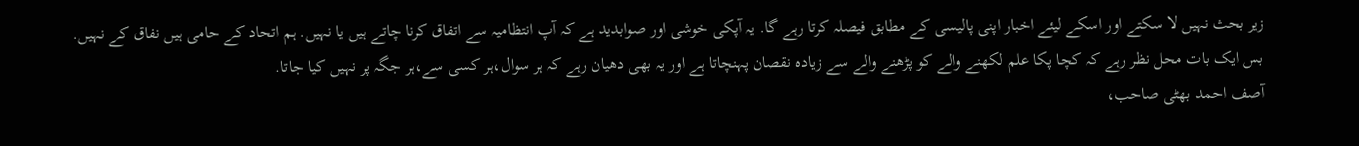زیر بحث نہیں لا سکتے اور اسکے لیئے اخبار اپنی پالیسی کے مطابق فیصلہ کرتا رہے گا. یہ آپکی خوشی اور صوابدید ہے کہ آپ انتظامیہ سے اتفاق کرنا چاتے ہیں یا نہیں. ہم اتحاد کے حامی ہیں نفاق کے نہیں.
بس ایک بات محل نظر رہے کہ کچا پکا علم لکھنے والے کو پڑھنے والے سے زیادہ نقصان پہنچاتا ہے اور یہ بھی دھیان رہے کہ ہر سوال،ہر کسی سے،ہر جگہ پر نہیں کیا جاتا.
آصف احمد بھٹی صاحب،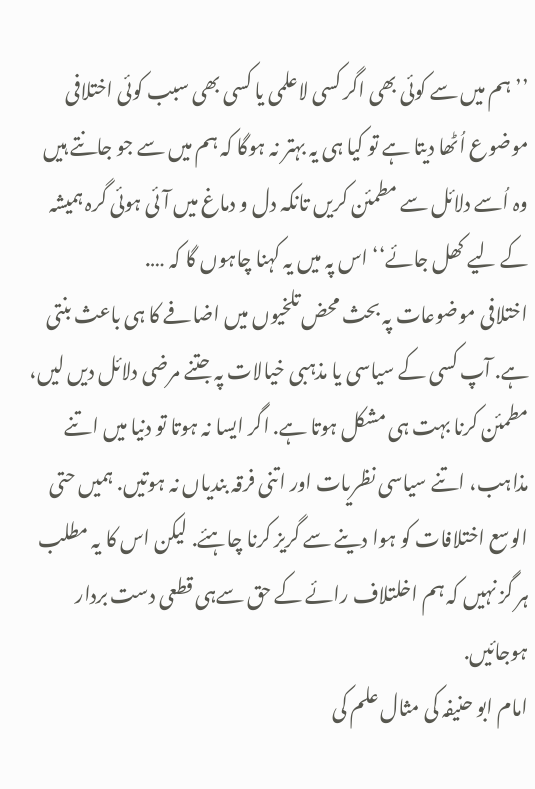’’ہم میں سے کوئی بھی اگر کسی لاعلمی یا کسی بھی سبب کوئی اختلافی موضوع اُٹھا دیتا ہے تو کیا ہی یہ بہتر نہ ہوگا کہ ہم میں سے جو جانتے ہیں وہ اُسے دلائل سے مطمئن کریں تانکہ دل و دماغ میں آئی ہوئی گرہ ہمیشہ کے لیے کھل جائے‘‘ اس پہ میں یہ کہنا چاہوں گا کہ ….
اختلافی موضوعات پہ بحث محض تلخیوں میں اضافے کا ہی باعث بنتی ہے. آپ کسی کے سیاسی یا مذہبی خیالات پہ جتنے مرضی دلائل دیں لیں، مطمئن کرنا بہت ہی مشکل ہوتا ہے. اگر ایسا نہ ہوتا تو دنیا میں اتنے مذاہب، اتنے سیاسی نظریات اور اتنی فرقہ بندیاں نہ ہوتیں. ہمیں حتی الوسع اختلافات کو ہوا دینے سے گریز کرنا چاہئے. لیکن اس کا یہ مطلب ہر گز نہیں کہ ہم اخلتلاف رائے کے حق سےہی قطعی دست بردار ہوجائیں.
امام ابو حنیفہ کی مثال علم کی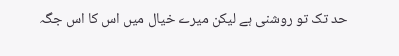حد تک تو روشنی ہے لیکن میرے خیال میں اس کا اس جگہ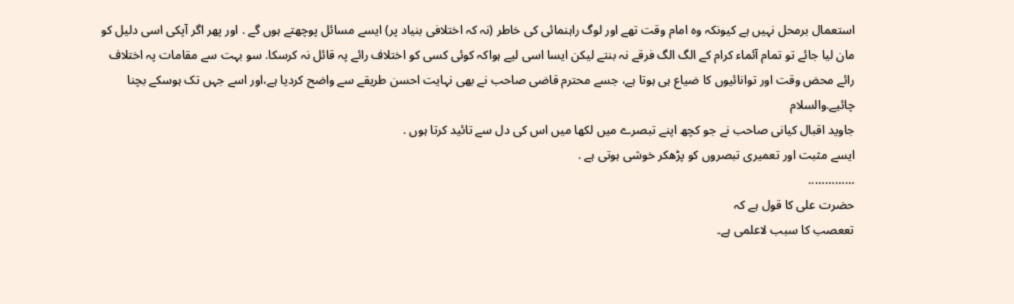استعمال برمحل نہیں ہے کیونکہ وہ امام وقت تھے اور لوگ راہنمائی کی خاطر (نہ کہ اختلافی بنیاد پر) ایسے مسائل پوچھتے ہوں گے . اور پھر اگر آپکی اسی دلیل کو مان لیا جائے تو تمام آئماء کرام کے الگ الگ فرقے نہ بنتے لیکن ایسا اسی لیے ہواکہ کوئی کسی کو اختلاف رائے پہ قائل نہ کرسکا. سو بہت سے مقامات پہ اختلاف رائے محض وقت اور توانائیوں کا ضیاع ہی ہوتا ہے، جسے محترم قاضی صاحب نے بھی نہایت احسن طریقے سے واضح کردیا ہے،اور اسے جہں تک ہوسکے بچنا چائیے.والسلام
جاوید اقبال کیانی صاحب نے جو کچھ اپنے تبصرے میں لکھا میں اس کی دل سے تائید کرتا ہوں .
ایسے مثبت اور تعمیری تبصروں کو پڑھکر خوشی ہوتی ہے .
…………..
حضرت علی کا قول ہے کہ
تععصب کا سبب لاعلمی ہے۔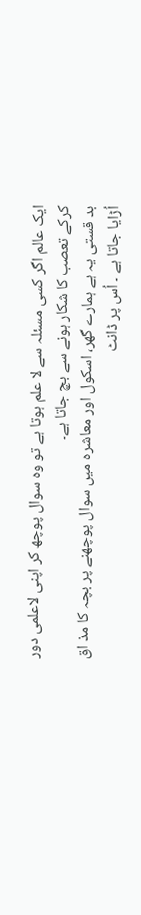ایک عالم اگر کسی مسئلہ سے لا علم ہوتا ہے تو وہ سوال پوچھ کر اپنی لاعلمی دور کرکے تعصب کا شکار ہونے سے بچ جاتا ہے۔
بد قستی یہ ہے ہمارے گھر، اسکول اور معاشرہ میں سوال پوچھنے پر بچہ کا مذ اق اُڑایا جاتا ہے ۔ اُس پر ڈانٹ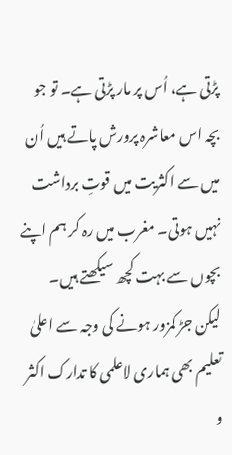پڑتی ہے، اُس پر مار پڑتی ہے۔ تو جو بچہ اس معاشرہ پرورش پاتے ہیں اُن میں سے اکثریت میں قوتِ برداشت نہیں ہوتی۔ مغرب میں رہ کر ہم اپنے بچوں سے بہت کچھ سیکھتے ہیں۔ لیکن جڑ کمزور ہونے کی وجہ سے اعلیٰ تعلیم بھی ہماری لاعلمی کا تدارک اکثر و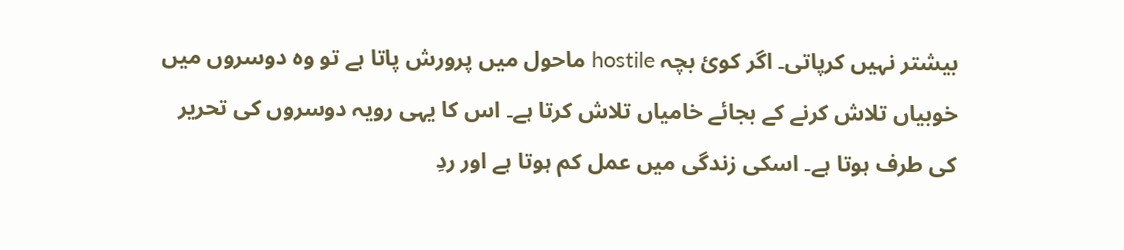بیشتر نہیں کرپاتی۔ اگر کوئ بچہ hostile ماحول میں پرورش پاتا ہے تو وہ دوسروں میں خوبیاں تلاش کرنے کے بجائے خامیاں تلاش کرتا ہے۔ اس کا یہی رویہ دوسروں کی تحریر کی طرف ہوتا ہے۔ اسکی زندگی میں عمل کم ہوتا ہے اور ردِ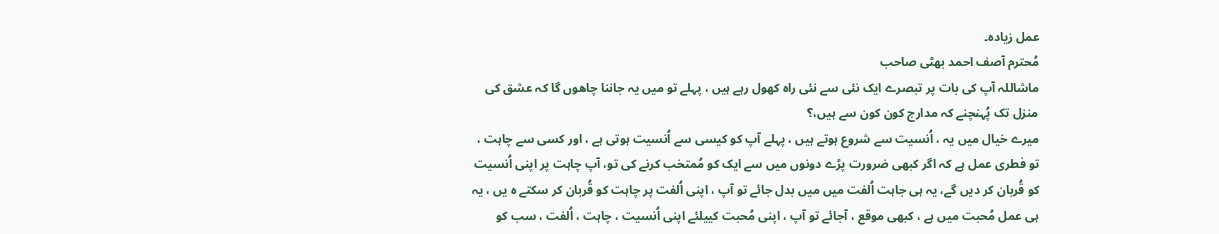عمل زیادہ۔
مُحترم آصف احمد بھٹی صاحب
ماشاللہ آپ کی بات پر تبصرے ایک نئی سے نئی راہ کھول رہے ہیں ، پہلے تو میں یہ جاننا چاھوں گا کہ عشق کی منزل تک پُہنچنے کہ مدارج کون کون سے ہیں،؟
میرے خیال میں یہ ، اُنسیت سے شروع ہوتے ہیں ، پہلے آپ کو کیسی سے اُنسیت ہوتی ہے ، اور کسی سے چاہت ، تو فطری عمل ہے کہ اگر کبھی ضرورت پڑے دونوں میں سے ایک کو مُمتخب کرنے کی تو، آپ چاہت پر اپنی اُنسیت کو قُربان کر دیں گے، یہ ہی جاہت اُلفت میں میں بدل جائے تو آپ ، اپنی اُلفت پر چاہت کو قُربان کر سکتے ہ یں ، یہ ہی عمل مُحبت میں ہے ، کبھی موقع ، آجائے تو آپ ، اپنی مُحبت کییلئے اپنی اُنسیت ، چاہت ، اُلفت ، سب کو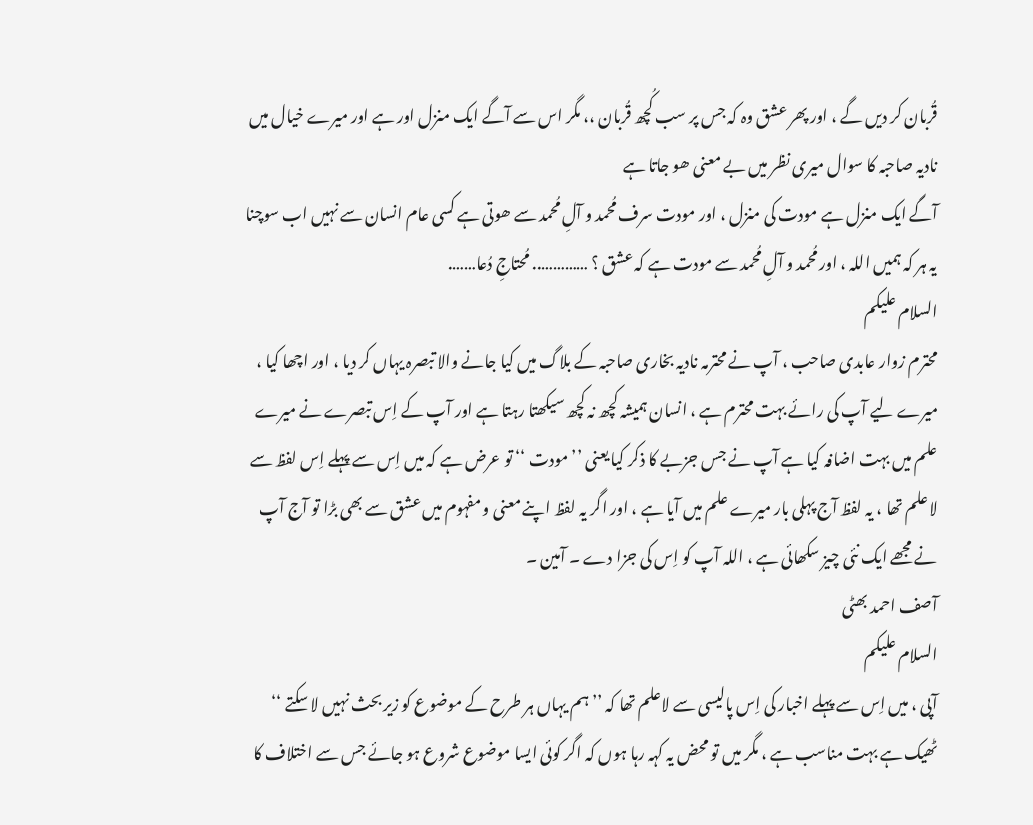قُربان کر دیں گے ، اور پھر عشق وہ کہ جس پر سب کُچھ قُربان ،، مگر اس سے آگے ایک منزل اور ہے اور میرے خیال میں نادیہ صاحبہ کا سوال میری نظر میں بے معنی ھو جاتا ہے
آگے ایک منزل ہے مودت کی منزل ، اور مودت سرف مُحمد و آلِ مُحمد سے ھوتی ہے کسی عام انسان سے نہیں اب سوچنا یہ ہر کہ ہمیں اللہ ، اور مُحمد و آلِ مُحمد سے مودت ہے کہ عشق ؟ ………….. مُحتاجِ دُعا…….
السلام علیکم
محترم زوار عابدی صاحب ، آپ نے محترمہ نادیہ بخاری صاحبہ کے بلاگ میں کیا جانے والا تبصرہ یہاں کر دیا ، اور اچھا کیا ، میرے لیے آپ کی رائے بہت محترم ہے ، انسان ہمیشہ کچھ نہ کچھ سیکھتا رہتا ہے اور آپ کے اِس تبصرے نے میرے علم میں بہت اضافہ کیا ہے آپ نے جس جزبے کا ذکر کیا یعنی ’’ مودت ‘‘ تو عرض ہے کہ میں اِس سے پہلے اِس لفظ سے لا علم تھا ، یہ لفظ آج پہلی بار میرے علم میں آیا ہے ، اور اگر یہ لفظ اپنے معنی و مفہوم میں عشق سے بھی بڑا تو آج آپ نے مجھے ایک نئی چیز سکھائی ہے ، اللہ آپ کو اِس کی جزا دے ۔ آمین ۔
آصف احمد بھٹی
السلام علیکم
آپی ، میں اِس سے پہلے اخبار کی اِس پالیسی سے لاعلم تھا کہ ’’ ہم یہاں ہر طرح کے موضوع کو زیر بحث نہیں لا سکتے ‘‘ ٹھیک ہے بہت مناسب ہے ، مگر میں تو محض یہ کہہ رہا ہوں کہ اگر کوئی ایسا موضوع شروع ہو جائے جس سے اختلاف کا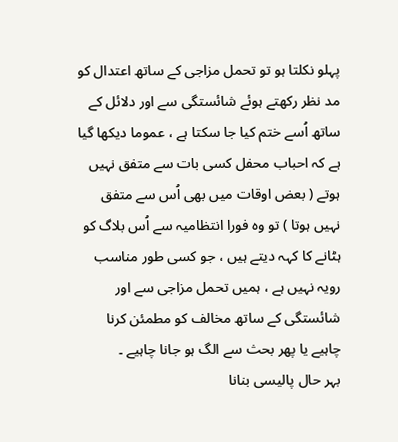پہلو نکلتا ہو تو تحمل مزاجی کے ساتھ اعتدال کو مد نظر رکھتے ہوئے شائستگی سے اور دلائل کے ساتھ اُسے ختم کیا جا سکتا ہے ، عموما دیکھا گیا ہے کہ احباب محفل کسی بات سے متفق نہیں ہوتے ( بعض اوقات میں بھی اُس سے متفق نہیں ہوتا ) تو وہ فورا انتظامیہ سے اُس بلاگ کو ہٹانے کا کہہ دیتے ہیں ، جو کسی طور مناسب رویہ نہیں ہے ، ہمیں تحمل مزاجی سے اور شائستگی کے ساتھ مخالف کو مطمئن کرنا چاہیے یا پھر بحث سے الگ ہو جانا چاہیے ۔
بہر حال پالیسی بنانا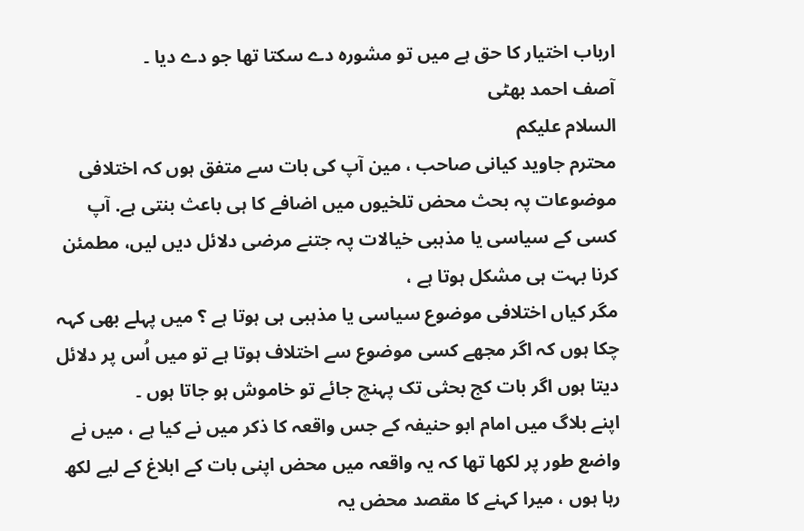ارباب اختیار کا حق ہے میں تو مشورہ دے سکتا تھا جو دے دیا ۔
آصف احمد بھٹی
السلام علیکم
محترم جاوید کیانی صاحب ، مین آپ کی بات سے متفق ہوں کہ اختلافی موضوعات پہ بحث محض تلخیوں میں اضافے کا ہی باعث بنتی ہے. آپ کسی کے سیاسی یا مذہبی خیالات پہ جتنے مرضی دلائل دیں لیں، مطمئن کرنا بہت ہی مشکل ہوتا ہے ،
مگر کیاں اختلافی موضوع سیاسی یا مذہبی ہی ہوتا ہے ؟ میں پہلے بھی کہہ چکا ہوں کہ اگر مجھے کسی موضوع سے اختلاف ہوتا ہے تو میں اُس پر دلائل دیتا ہوں اگر بات کج بحثی تک پہنچ جائے تو خاموش ہو جاتا ہوں ۔
اپنے بلاگ میں امام ابو حنیفہ کے جس واقعہ کا ذکر میں نے کیا ہے ، میں نے واضع طور پر لکھا تھا کہ یہ واقعہ میں محض اپنی بات کے ابلاغ کے لیے لکھ رہا ہوں ، میرا کہنے کا مقصد محض یہ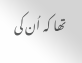تھا کہ اُن کی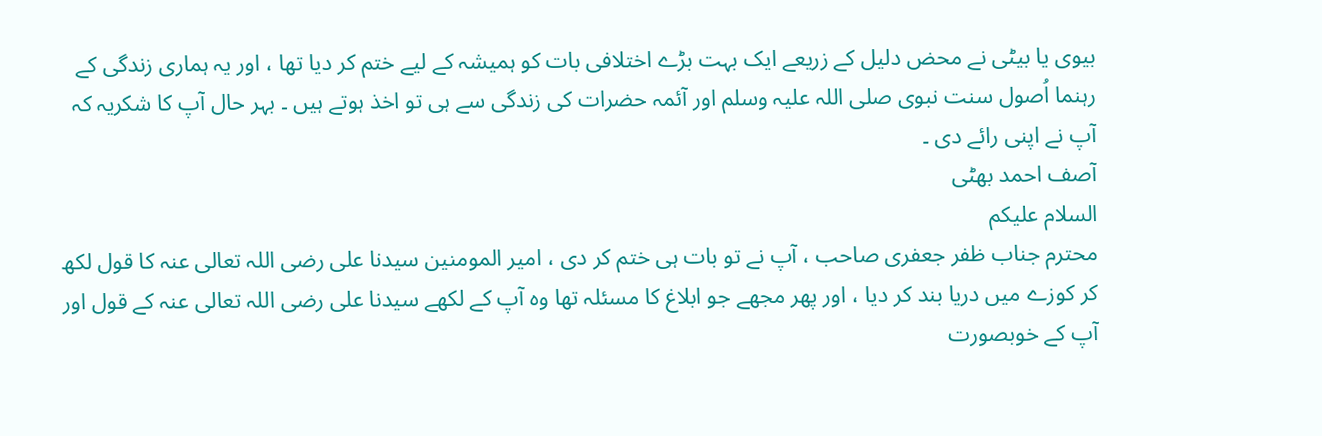بیوی یا بیٹی نے محض دلیل کے زریعے ایک بہت بڑے اختلافی بات کو ہمیشہ کے لیے ختم کر دیا تھا ، اور یہ ہماری زندگی کے رہنما اُصول سنت نبوی صلی اللہ علیہ وسلم اور آئمہ حضرات کی زندگی سے ہی تو اخذ ہوتے ہیں ۔ بہر حال آپ کا شکریہ کہ آپ نے اپنی رائے دی ۔
آصف احمد بھٹی
السلام علیکم
محترم جناب ظفر جعفری صاحب ، آپ نے تو بات ہی ختم کر دی ، امیر المومنین سیدنا علی رضی اللہ تعالی عنہ کا قول لکھ کر کوزے میں دریا بند کر دیا ، اور پھر مجھے جو ابلاغ کا مسئلہ تھا وہ آپ کے لکھے سیدنا علی رضی اللہ تعالی عنہ کے قول اور آپ کے خوبصورت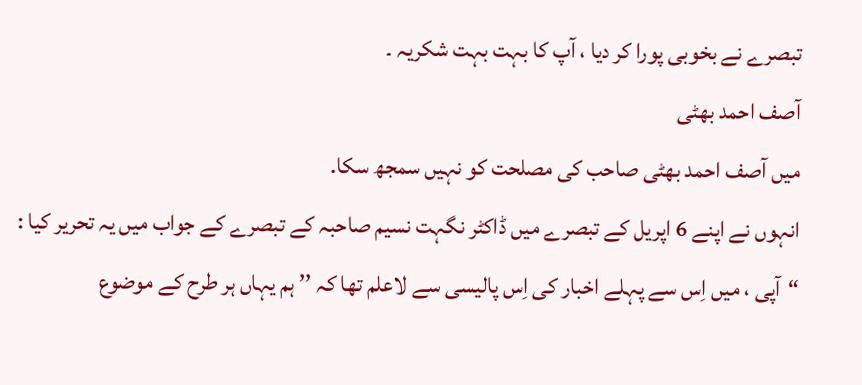تبصرے نے بخوبی پورا کر دیا ، آپ کا بہت بہت شکریہ ۔
آصف احمد بھٹی
میں آصف احمد بھٹی صاحب کی مصلحت کو نہیں سمجھ سکا.
انہوں نے اپنے 6 اپریل کے تبصرے میں ڈاکٹر نگہت نسیم صاحبہ کے تبصرے کے جواب میں یہ تحریر کیا :
“آپی ، میں اِس سے پہلے اخبار کی اِس پالیسی سے لاعلم تھا کہ ’’ ہم یہاں ہر طرح کے موضوع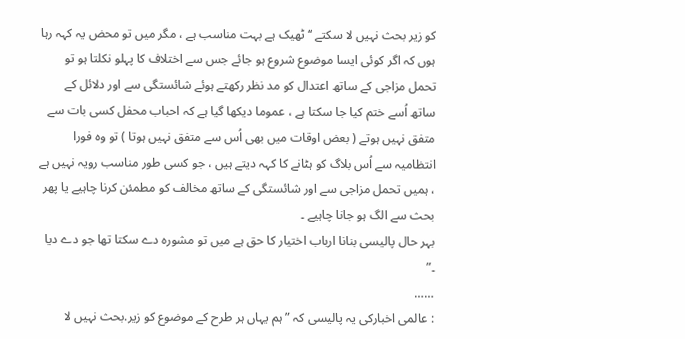کو زیر بحث نہیں لا سکتے ‘‘ ٹھیک ہے بہت مناسب ہے ، مگر میں تو محض یہ کہہ رہا ہوں کہ اگر کوئی ایسا موضوع شروع ہو جائے جس سے اختلاف کا پہلو نکلتا ہو تو تحمل مزاجی کے ساتھ اعتدال کو مد نظر رکھتے ہوئے شائستگی سے اور دلائل کے ساتھ اُسے ختم کیا جا سکتا ہے ، عموما دیکھا گیا ہے کہ احباب محفل کسی بات سے متفق نہیں ہوتے ( بعض اوقات میں بھی اُس سے متفق نہیں ہوتا ) تو وہ فورا انتظامیہ سے اُس بلاگ کو ہٹانے کا کہہ دیتے ہیں ، جو کسی طور مناسب رویہ نہیں ہے ، ہمیں تحمل مزاجی سے اور شائستگی کے ساتھ مخالف کو مطمئن کرنا چاہیے یا پھر بحث سے الگ ہو جانا چاہیے ۔
بہر حال پالیسی بنانا ارباب اختیار کا حق ہے میں تو مشورہ دے سکتا تھا جو دے دیا ۔”
……
: عالمی اخبارکی یہ پالیسی کہ ” ہم یہاں ہر طرح کے موضوع کو زیر.بحث نہیں لا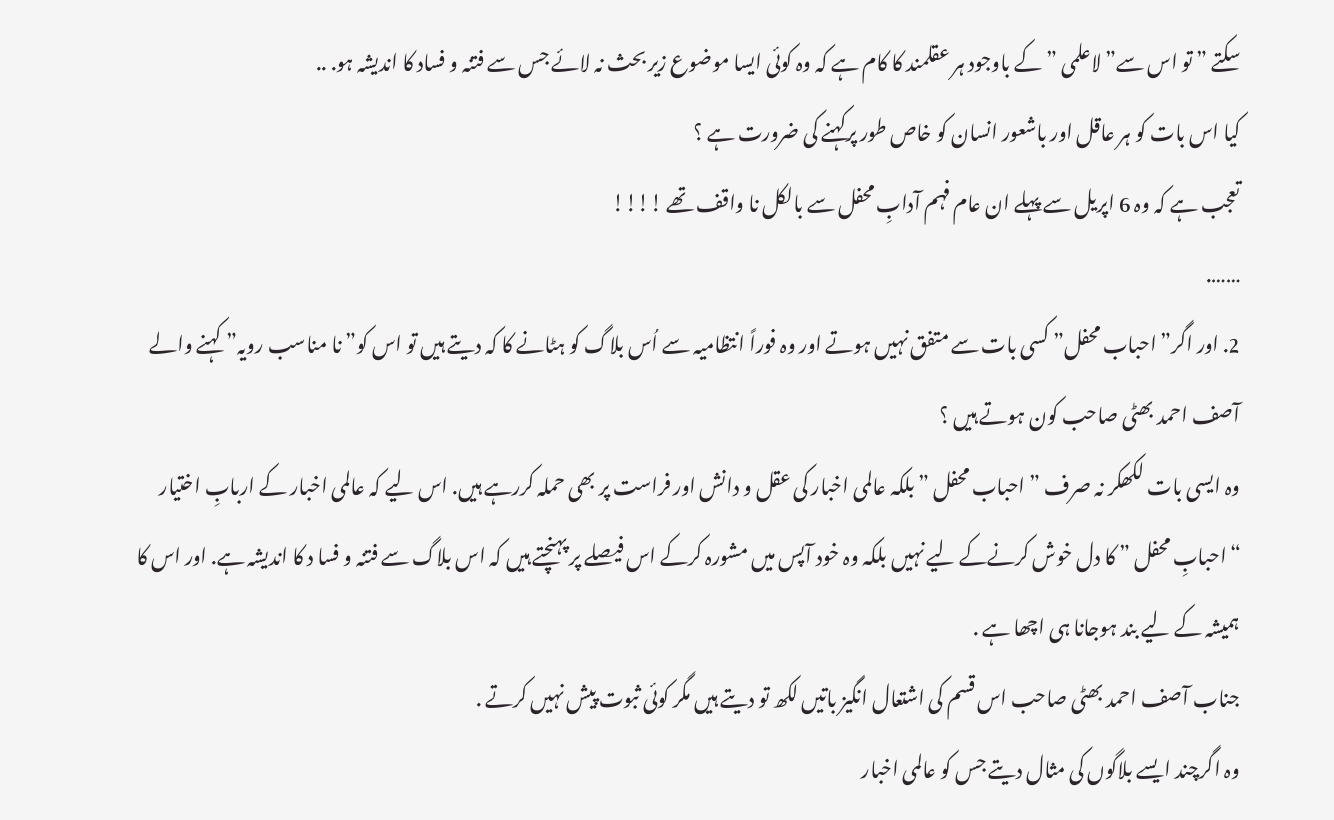سکتے ” تو اس سے” لاعلمی ” کے باوجود ہر عقلمند کا کام ہے کہ وہ کوئی ایسا موضوع زیر بحث نہ لائے جس سے فتنہ و فساد کا اندیشہ ہو. ..
کیا اس بات کو ہر عاقل اور باشعور انسان کو خاص طور پرکہنے کی ضرورت ہے ؟
تعجب ہے کہ وہ 6 اپریل سے پہلے ان عام فہم آدابِ محفل سے بالکل نا واقف تھے !!!!
…….
2. اور اگر” احباب محفل” کسی بات سے متفق نہیں ہوتے اور وہ فوراً انتظامیہ سے اُس بلاگ کو ہٹانے کا کہ دیتے ہیں تو اس کو” نا مناسب رویہ” کہنے والے آصف احمد بھٹی صاحب کون ہوتے ہیں ؟
وہ ایسی بات لکھکر نہ صرف ” احباب محفل ” بلکہ عالمی اخبار کی عقل و دانش اور فراست پر بھی حملہ کررہے ہیں. اس لیے کہ عالمی اخبار کے اربابِ اختیار “احبابِ محفل ” کا دل خوش کرنےکے لیے نہیں بلکہ وہ خود آپس میں مشورہ کرکے اس فیصلے پر پہنچتے ہیں کہ اس بلاگ سے فتنہ و فسا د کا اندیشہ ہے. اور اس کا ہمیشہ کے لیے بند ہوجانا ہی اچھا ہے .
جناب آصف احمد بھٹی صاحب اس قسم کی اشتعال انگیز باتیں لکھ تو دیتے ہیں مگر کوئی ثبوت پیش نہیں کرتے .
وہ اگرچند ایسے بلاگوں کی مثال دیتے جس کو عالمی اخبار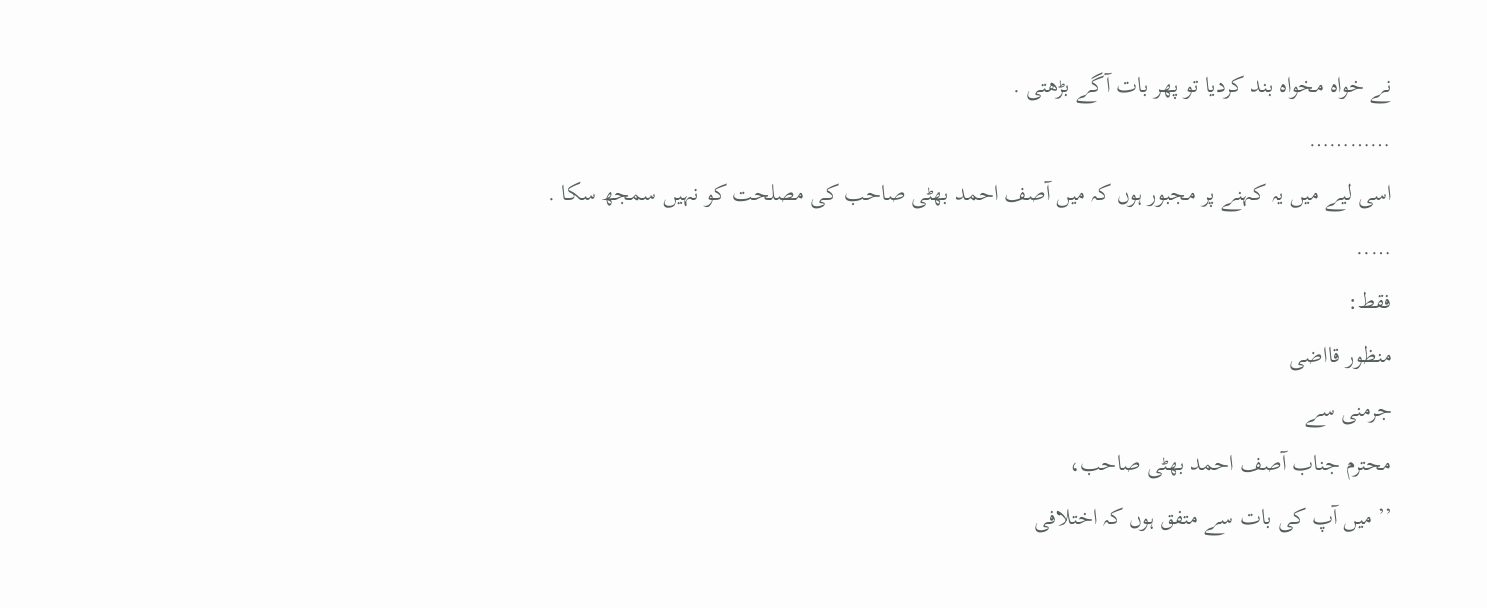نے خواہ مخواہ بند کردیا تو پھر بات آگے بڑھتی .
…………
اسی لیے میں یہ کہنے پر مجبور ہوں کہ میں آصف احمد بھٹی صاحب کی مصلحت کو نہیں سمجھ سکا .
…..
فقط:
منظور قااضی
جرمنی سے
محترم جناب آصف احمد بھٹی صاحب،
’’ میں آپ کی بات سے متفق ہوں کہ اختلافی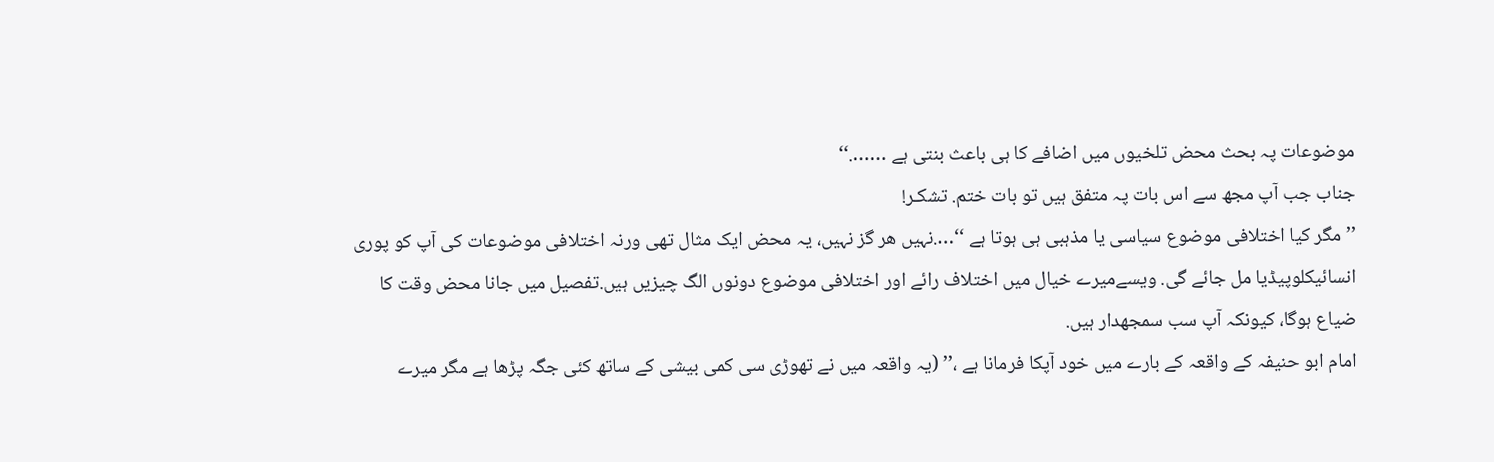موضوعات پہ بحث محض تلخیوں میں اضافے کا ہی باعث بنتی ہے …….‘‘
جناب جب آپ مجھ سے اس بات پہ متفق ہیں تو بات ختم. تشکـر!
’’مگر کیا اختلافی موضوع سیاسی یا مذہبی ہی ہوتا ہے ‘‘….نہیں ھر گز نہیں، یہ محض ایک مثال تھی ورنہ اختلافی موضوعات کی آپ کو پوری انسائیکلوپیڈیا مل جائے گی. ویسےمیرے خیال میں اختلاف رائے اور اختلافی موضوع دونوں الگ چیزیں ہیں.تفصیل میں جانا محض وقت کا ضیاع ہوگا، کیونکہ آپ سب سمجھدار ہیں.
امام ابو حنیفہ کے واقعہ کے بارے میں خود آپکا فرمانا ہے ،’’ (یہ واقعہ میں نے تھوڑی سی کمی بیشی کے ساتھ کئی جگہ پڑھا ہے مگر میرے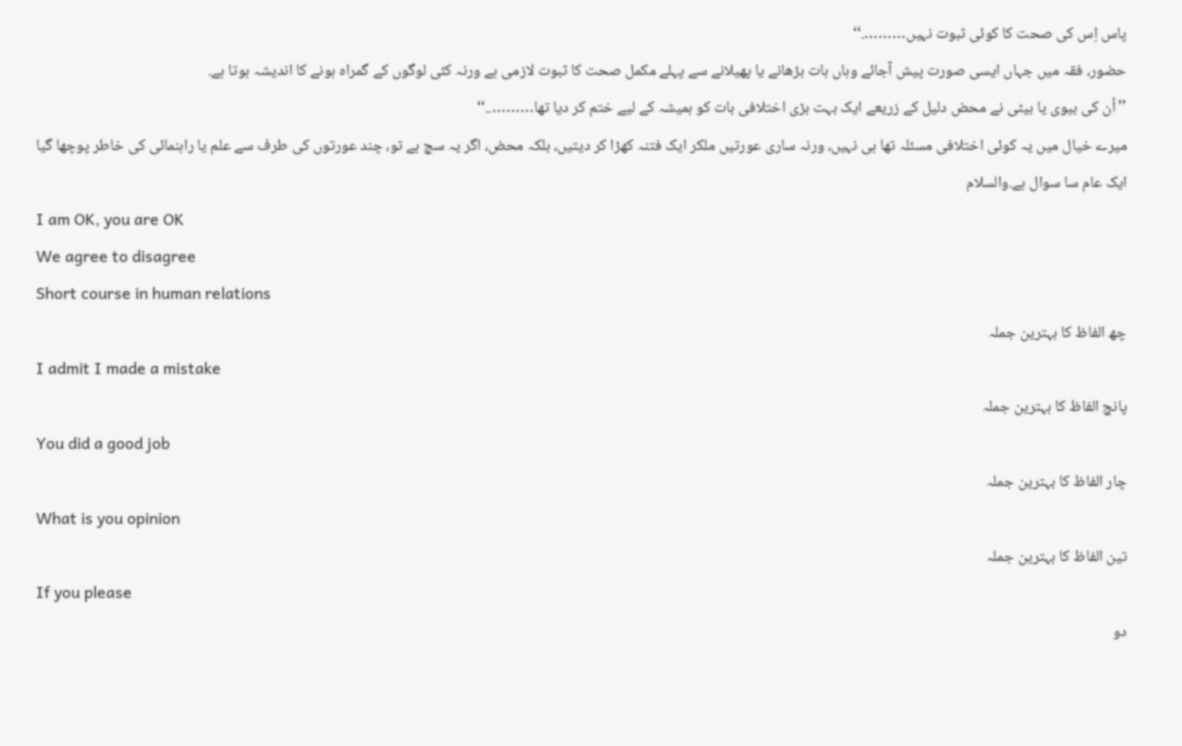پاس اِس کی صحت کا کوئی ثبوت نہیں……….‘‘
حضور، فقہ میں جہاں ایسی صورت پیش آجائے وہاں بات بڑھانے یا پھیلانے سے پہلے مکمل صحت کا ثبوت لازمی ہے ورنہ کئی لوگوں کے گمراہ ہونے کا اندیشہ ہوتا ہے.
’’اُن کی بیوی یا بیٹی نے محض دلیل کے زریعے ایک بہت بڑی اختلافی بات کو ہمیشہ کے لیے ختم کر دیا تھا………..‘‘
میرے خیال میں یہ کوئی اختلافی مسئلہ تھا ہی نہیں، ورنہ ساری عورتیں ملکر ایک فتنہ کھڑا کر دیتیں، بلکہ محض، اگر یہ سچ ہے تو، چند عورتوں کی طرف سے علم یا راہنمائی کی خاطر پوچھا گیا ایک عام سا سوال ہے.والسلام
I am OK, you are OK
We agree to disagree
Short course in human relations
چھ الفاظ کا بہترین جملہ
I admit I made a mistake
پانچ الفاظ کا بہترین جملہ
You did a good job
چار الفاظ کا بہترین جملہ
What is you opinion
تین الفاظ کا بہترین جملہ
If you please
دو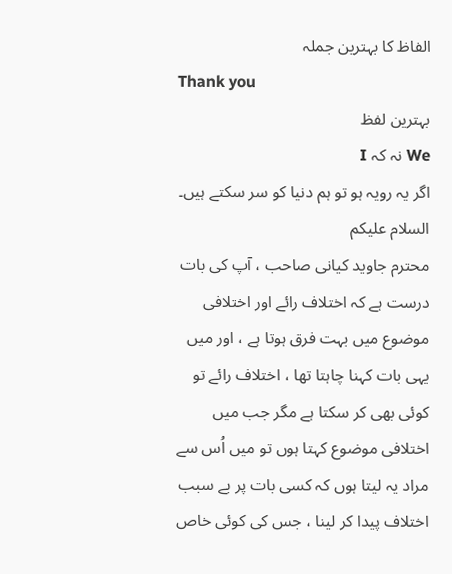الفاظ کا بہترین جملہ
Thank you
بہترین لفظ
We نہ کہ I
اگر یہ رویہ ہو تو ہم دنیا کو سر سکتے ہیں۔
السلام علیکم
محترم جاوید کیانی صاحب ، آپ کی بات درست ہے کہ اختلاف رائے اور اختلافی موضوع میں بہت فرق ہوتا ہے ، اور میں یہی بات کہنا چاہتا تھا ، اختلاف رائے تو کوئی بھی کر سکتا ہے مگر جب میں اختلافی موضوع کہتا ہوں تو میں اُس سے مراد یہ لیتا ہوں کہ کسی بات پر بے سبب اختلاف پیدا کر لینا ، جس کی کوئی خاص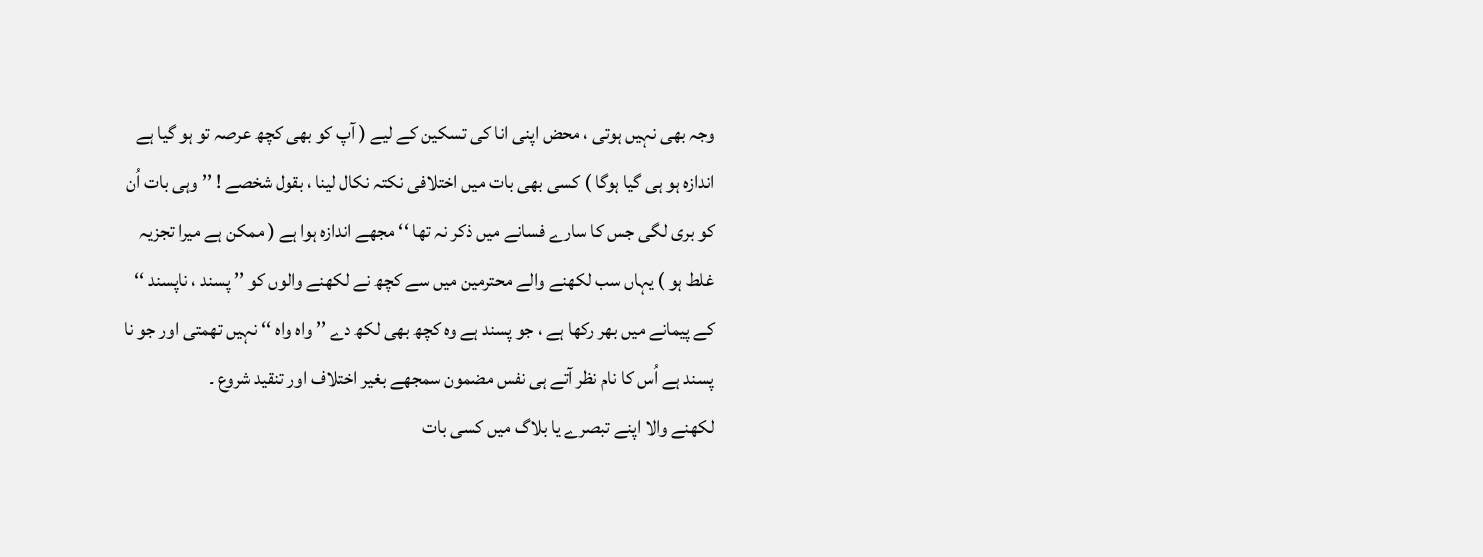وجہ بھی نہیں ہوتی ، محض اپنی انا کی تسکین کے لیے ( آپ کو بھی کچھ عرصہ تو ہو گیا ہے اندازہ ہو ہی گیا ہوگا ) کسی بھی بات میں اختلافی نکتہ نکال لینا ، بقول شخصے ! ’’ وہی بات اُن کو بری لگی جس کا سارے فسانے میں ذکر نہ تھا ‘‘ مجھے اندازہ ہوا ہے ( ممکن ہے میرا تجزیہ غلط ہو ) یہاں سب لکھنے والے محترمین میں سے کچھ نے لکھنے والوں کو ’’ پسند ، ناپسند ‘‘ کے پیمانے میں بھر رکھا ہے ، جو پسند ہے وہ کچھ بھی لکھ دے ’’ واہ واہ ‘‘ نہیں تھمتی اور جو نا پسند ہے اُس کا نام نظر آتے ہی نفس مضمون سمجھے بغیر اختلاف اور تنقید شروع ۔
لکھنے والا اپنے تبصرے یا بلاگ میں کسی بات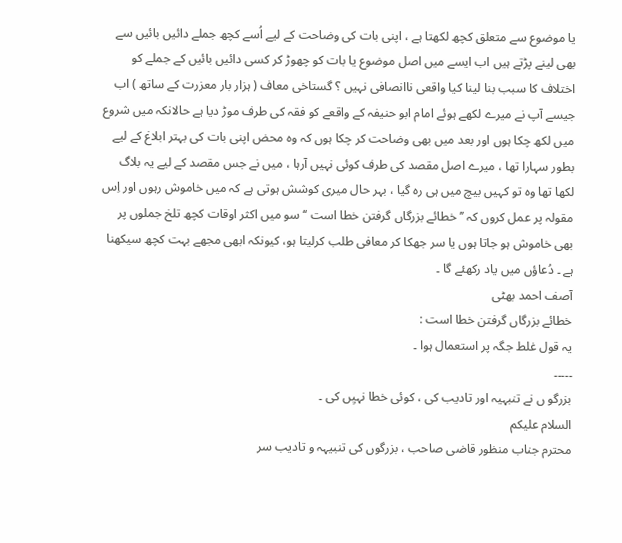یا موضوع سے متعلق کچھ لکھتا ہے ، اپنی بات کی وضاحت کے لیے اُسے کچھ جملے دائیں بائیں سے بھی لینے پڑتے ہیں اب ایسے میں اصل موضوع یا بات کو چھوڑ کر کسی دائیں بائیں کے جملے کو اختلاف کا سبب بنا لینا کیا واقعی ناانصافی نہیں ؟ گستاخی معاف ( ہزار بار معزرت کے ساتھ ) اب جیسے آپ نے میرے لکھے ہوئے امام ابو حنیفہ کے واقعے کو فقہ کی طرف موڑ دیا ہے حالانکہ میں شروع میں لکھ چکا ہوں اور بعد میں بھی وضاحت کر چکا ہوں کہ وہ محض اپنی بات کی بہتر ابلاغ کے لیے بطور سہارا تھا ، میرے اصل مقصد کی طرف کوئی نہیں آرہا ، میں نے جس مقصد کے لیے یہ بلاگ لکھا تھا وہ تو کہیں بیچ میں ہی رہ گیا ، بہر حال میری کوشش ہوتی ہے کہ میں خاموش رہوں اور اِس مقولہ پر عمل کروں کہ ’’ خطائے بزرگاں گرفتن خطا است ‘‘ سو میں اکثر اوقات کچھ تلخ جملوں پر بھی خاموش ہو جاتا ہوں یا سر جھکا کر معافی طلب کرلیتا ہو، کیونکہ ابھی مجھے بہت کچھ سیکھنا ہے ۔ دُعاؤں میں یاد رکھئے گا ۔
آصف احمد بھٹی
خطائے بزرگاں گرفتن خطا است :
یہ قول غلط جگہ پر استعمال ہوا ۔
۔۔۔۔۔
بزرگو ں نے تنبہیہ اور تادیب کی ، کوئی خطا نہیِں کی ۔
السلام علیکم
محترم جناب منظور قاضی صاحب ، بزرگوں کی تنبیہہ و تادیب سر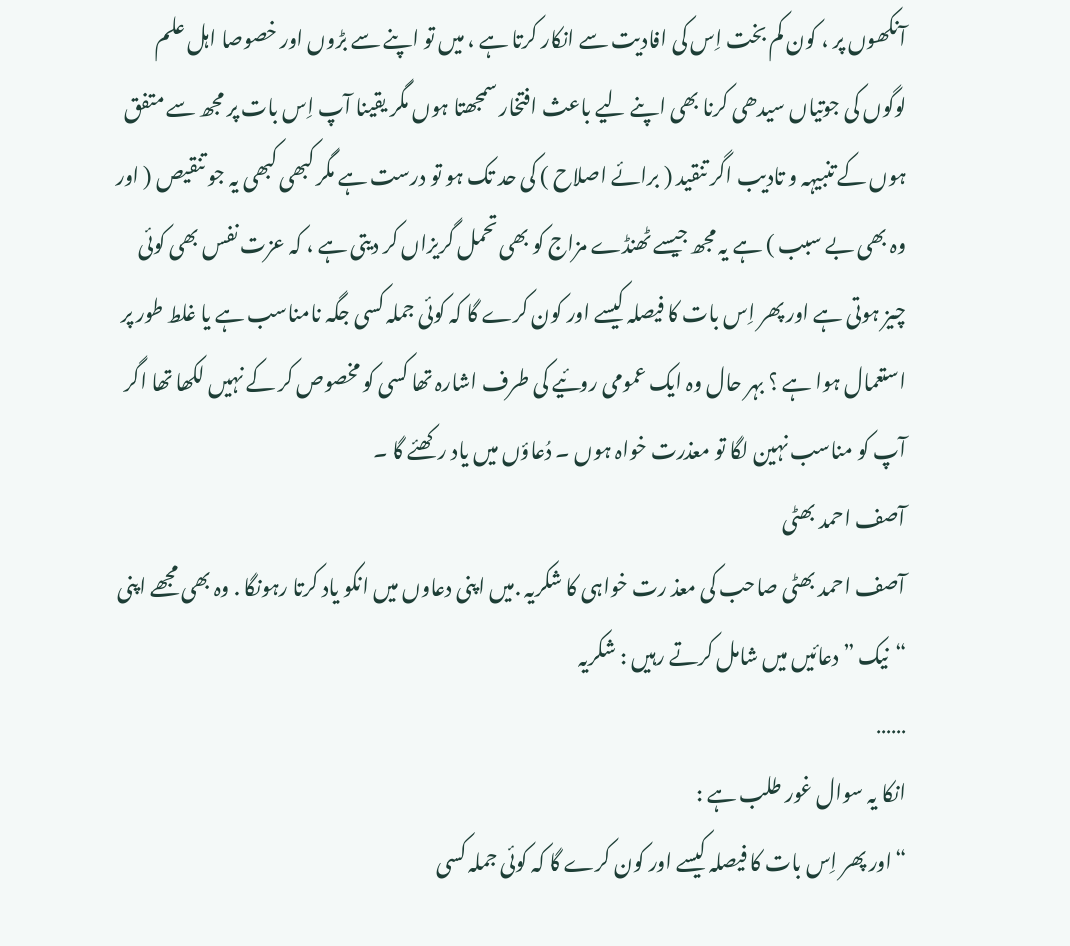آنکھوں پر ، کون کم بخت اِس کی افادیت سے انکار کرتا ہے ، میں تو اپنے سے بڑوں اور خصوصا اہل علم لوگوں کی جوتیاں سیدھی کرنا بھی اپنے لیے باعث افتخار سمجھتا ہوں مگر یقینا آپ اِس بات پر مجھ سے متفق ہوں کے تنبیہہ و تادیب اگر تنقید ( برائے اصلاح ) کی حد تک ہو تو درست ہے مگر کبھی کبھی یہ جو تنقیص ( اور وہ بھی بے سبب ) ہے یہ مجھ جیسے ٹھنڈے مزاج کو بھی تحمل گریزاں کر دیتی ہے ، کہ عزت نفس بھی کوئی چیز ہوتی ہے اور پھر اِس بات کا فیصلہ کیسے اور کون کرے گا کہ کوئی جملہ کسی جگہ نامناسب ہے یا غلط طور پر استعمال ہوا ہے ؟ بہر حال وہ ایک عمومی روئیے کی طرف اشارہ تھا کسی کو مخصوص کر کے نہیں لکھا تھا اگر آپ کو مناسب نہین لگا تو معذرت خواہ ہوں ۔ دُعاؤں میں یاد رکھئے گا ۔
آصف احمد بھٹی
آصف احمد بھٹی صاحب کی معذ رت خواہی کا شکریہ .میں اپنی دعاوں میں انکو یاد کرتا رہونگا . وہ بھی مجھے اپنی “نیک ” دعائیں میں شامل کرتے رہیں : شکریہ
……
انکا یہ سوال غور طلب ہے :
“اور پھر اِس بات کا فیصلہ کیسے اور کون کرے گا کہ کوئی جملہ کسی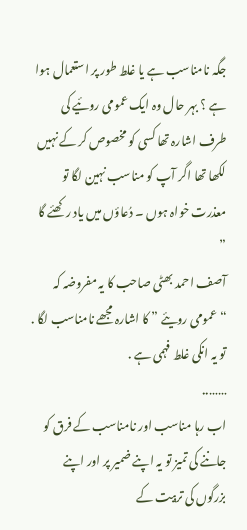جگہ نامناسب ہے یا غلط طور پر استعمال ہوا ہے ؟ بہر حال وہ ایک عمومی روئیے کی طرف اشارہ تھا کسی کو مخصوص کر کے نہیں لکھا تھا اگر آپ کو مناسب نہین لگا تو معذرت خواہ ہوں ۔ دُعاؤں میں یاد رکھئے گا ”
آصف احمد بھٹی صاحب کا یہ مفروضہ کہ “عمومی رویئے ” کا اشارہ مجھے نامناسب لگا . تو یہ انکی غلط فہمی ہے .
……..
اب رہا مناسب اور نامناسب کے فرق کو جاننے کی تمیز تو یہ اپنے ضمیر پر اور اپنے بزرگوں کی تربیت کے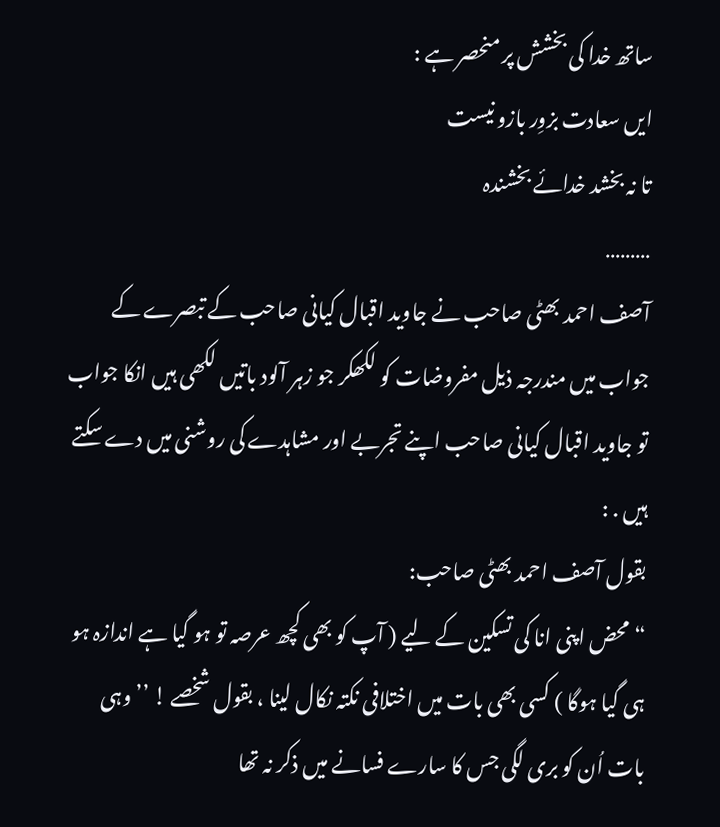ساتھ خدا کی بخشش پر منحصر ہے :
ایں سعادت بزوِر بازو نیست
تا نہ بخشد خدائے بخشندہ
………
آصف احمد بھٹی صاحب نے جاوید اقبال کیانی صاحب کے تبصرے کے جواب میں مندرجہ ذیل مفروضات کو لکھکر جو زہر آلود باتیں لکھی ہیں انکا جواب تو جاوید اقبال کیانی صاحب اپنے تجربے اور مشاہدے کی روشنی میں دے سکتے ہیں . :
بقول آصف احمد بھٹی صاحب:
“محض اپنی انا کی تسکین کے لیے ( آپ کو بھی کچھ عرصہ تو ہو گیا ہے اندازہ ہو ہی گیا ہوگا ) کسی بھی بات میں اختلافی نکتہ نکال لینا ، بقول شخصے ! ’’ وہی بات اُن کو بری لگی جس کا سارے فسانے میں ذکر نہ تھا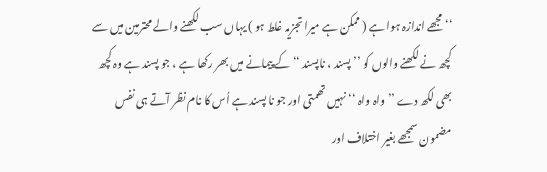‘‘ مجھے اندازہ ہوا ہے ( ممکن ہے میرا تجزیہ غلط ہو ) یہاں سب لکھنے والے محترمین میں سے کچھ نے لکھنے والوں کو ’’ پسند ، ناپسند ‘‘ کے پیمانے میں بھر رکھا ہے ، جو پسند ہے وہ کچھ بھی لکھ دے ’’ واہ واہ ‘‘ نہیں تھمتی اور جو نا پسند ہے اُس کا نام نظر آتے ہی نفس مضمون سمجھے بغیر اختلاف اور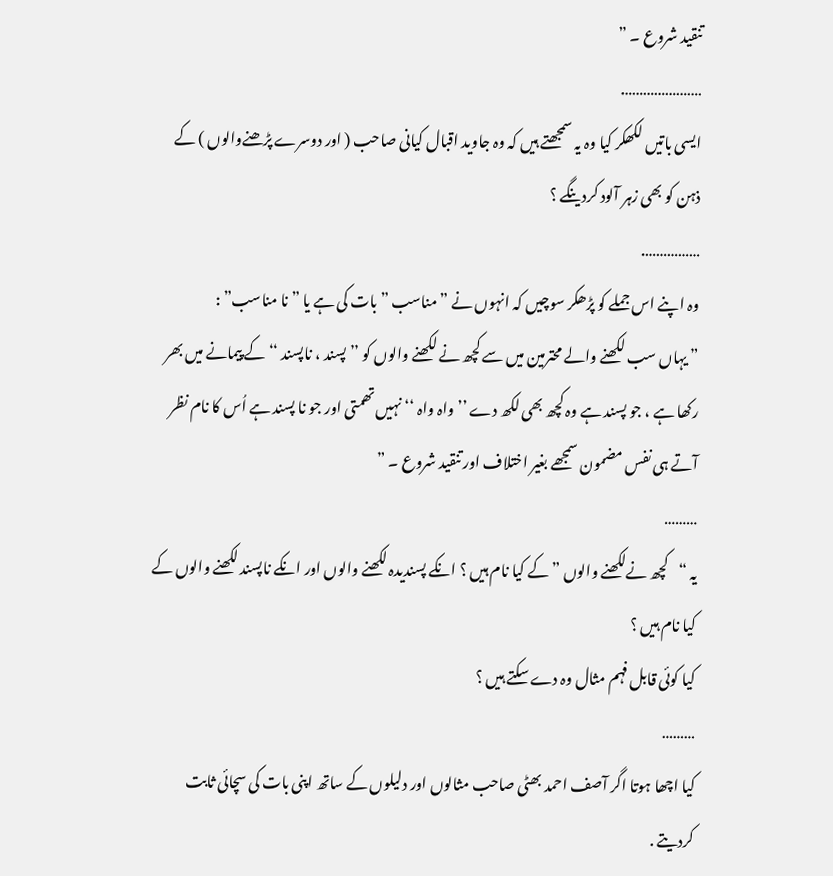تنقید شروع ۔ ”
………………….
ایسی باتیں لکھکر کیا وہ یہ سمجھتے ہیں کہ وہ جاوید اقبال کیانی صاحب ( اور دوسرے پڑھنےوالوں ) کے ذہن کو بھی زہر آلود کردینگے ؟
…………….
وہ اپنے اس جملے کو پڑھکر سوچیں کہ انہوں نے ” مناسب ” بات کی ہے یا ” نا مناسب” :
” یہاں سب لکھنے والے محترمین میں سے کچھ نے لکھنے والوں کو ’’ پسند ، ناپسند ‘‘ کے پیمانے میں بھر رکھا ہے ، جو پسند ہے وہ کچھ بھی لکھ دے ’’ واہ واہ ‘‘ نہیں تھمتی اور جو نا پسند ہے اُس کا نام نظر آتے ہی نفس مضمون سمجھے بغیر اختلاف اور تنقید شروع ۔ ”
………
یہ “کچھ نےلکھنے والوں ” کے کیا نام ہیں ؟ انکے پسندیدہ لکھنے والوں اور انکے ناپسند لکھنے والوں کے کیا نام ہیں ؟
کیا کوئی قابل فہم مثال وہ دے سکتے ہیں ؟
………
کیا اچھا ہوتا اگر آصف احمد بھٹی صاحب مثالوں اور دلیلوں کے ساتھ اپنی بات کی سچائی ثابت کردیتے .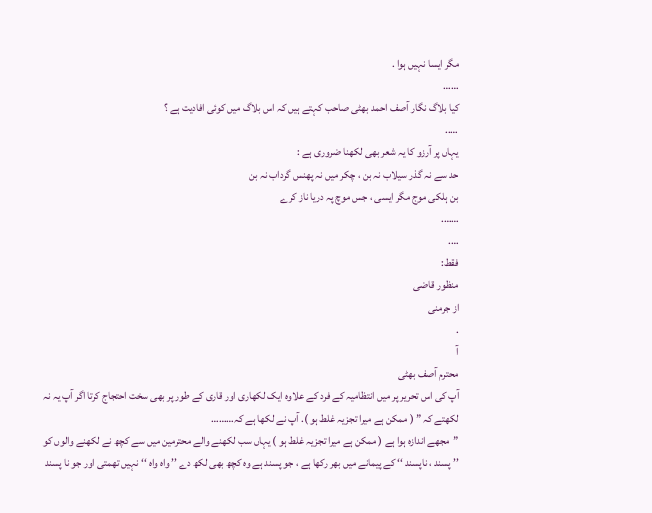مگر ایسا نہیں ہوا .
……
کیا بلاگ نگار آصف احمد بھٹی صاحب کہتے ہیں کہ اس بلاگ میں کوئی افادیت ہے ؟
…..
یہاں پر آرزو کا یہ شعر بھی لکھنا ضروری ہے :
حد سے نہ گذر سیلاب نہ بن ، چکر میں نہ پھنس گرداب نہ بن
بن ہلکی موج مگر ایسی ، جس موچ پہ دریا ناز کرے
…….
….
فقط:
منظور قاضی
از جرمنی
.
آ
محترم آصف بھٹی
آپ کی اس تحریر پر میں انتظامیہ کے فرد کے علاوہ ایک لکھاری اور قاری کے طور پر بھی سخت احتجاج کرتا اگر آپ یہ نہ لکھتے کہ ” ( ممکن ہے میرا تجزیہ غلط ہو ). آپ نے لکھا ہے کہ………
”مجھے اندازہ ہوا ہے ( ممکن ہے میرا تجزیہ غلط ہو ) یہاں سب لکھنے والے محترمین میں سے کچھ نے لکھنے والوں کو ’’ پسند ، ناپسند ‘‘ کے پیمانے میں بھر رکھا ہے ، جو پسند ہے وہ کچھ بھی لکھ دے ’’ واہ واہ ‘‘ نہیں تھمتی اور جو نا پسند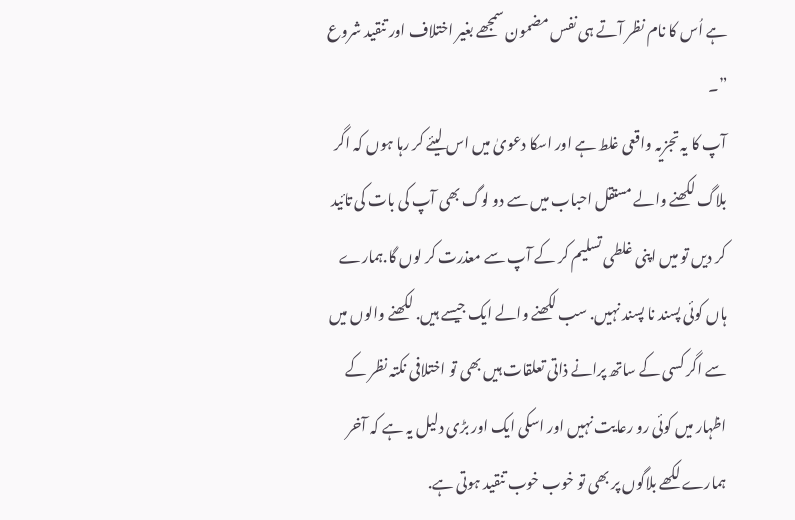ہے اُس کا نام نظر آتے ہی نفس مضمون سمجھے بغیر اختلاف اور تنقید شروع ”۔
آپ کا یہ تجزیہ واقعی غلط ہے اور اسکا دعویٰ میں اس لیئے کر رہا ہوں کہ اگر بلاگ لکھنے والے مستقل احباب میں سے دو لوگ بھی آپ کی بات کی تائید کر دیں تو میں اپنی غلطی تسلیم کر کے آپ سے معذرت کر لوں گا.ہمارے ہاں کوئی پسند نا پسند نہیں. سب لکھنے والے ایک جیسے ہیں. لکھنے والوں میں سے اگر کسی کے ساتھ پرانے ذاتی تعلقات ہیں بھی تو اختلافی نکتہ نظر کے اظہار میں کوئی رو رعایت نہیں اور اسکی ایک اور بڑی دلیل یہ ہے کہ آخر ہمارے لکھے بلاگوں پر بھی تو خوب خوب تنقید ہوتی ہے.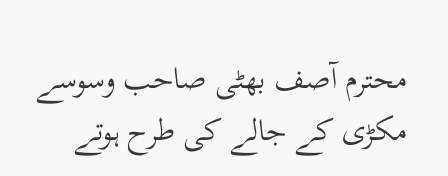محترم آصف بھٹی صاحب وسوسے مکڑی کے جالے کی طرح ہوتے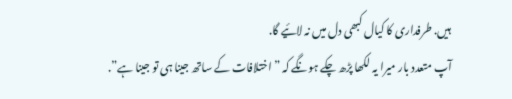ہیں. طرفداری کا کیال کبھی دل میں نہ لائیے گا.
آپ متعدد بار میرا یہ لکھا پڑھ چکے ہونگے کہ ”اختلافات کے ساتھ جینا ہی تو جینا ہے”.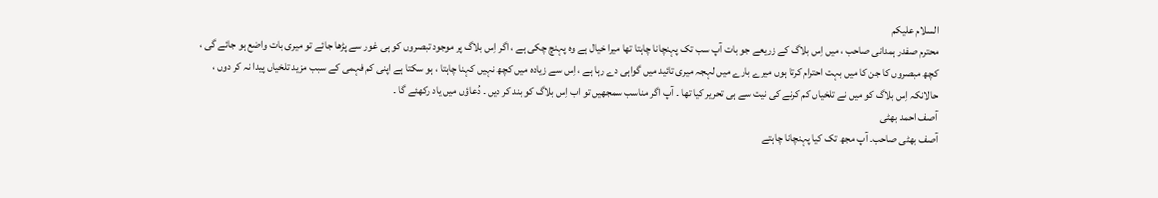السلام علیکم
محترم صفدر ہمدانی صاحب ، میں اِس بلاگ کے زریعے جو بات آپ سب تک پہنچانا چاہتا تھا میرا خیال ہے وہ پہنچ چکی ہے ، اگر اِس بلاگ پر موجود تبصروں کو ہی غور سے پڑھا جائے تو میری بات واضع ہو جائے گی ، کچھ مبصروں کا جن کا میں بہت احترام کرتا ہوں میرے بارے میں لہجہ میری تائید میں گواہی دے رہا ہے ، اِس سے زیادہ میں کچھ نہیں کہنا چاہتا ، ہو سکتا ہے اپنی کم فہمی کے سبب مزید تلخیاں پیدا نہ کر دوں ، حالانکہ اِس بلاگ کو میں نے تلخیاں کم کرنے کی نیت سے ہی تحریر کیا تھا ۔ آپ اگر مناسب سمجھیں تو اب اِس بلاگ کو بند کر دیں ۔ دُعاؤں میں یاد رکھئے گا ۔
آصف احمد بھٹی
آصف بھٹی صاحب۔ آپ مجھ تک کیا پہنچانا چاہتے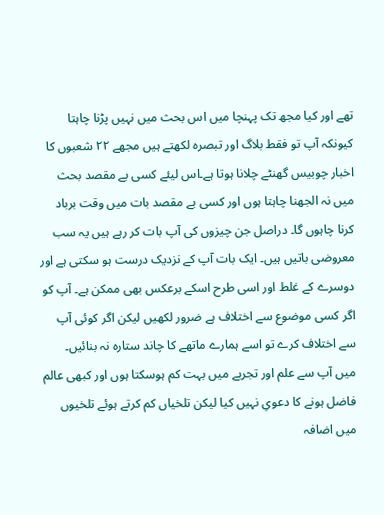تھے اور کیا مجھ تک پہنچا میں اس بحث میں نہیں پڑنا چاہتا کیونکہ آپ تو فقط بلاگ اور تبصرہ لکھتے ہیں مجھے ۲۲ شعبوں کا اخبار چوبیس گھنٹے چلانا ہوتا ہے۔اس لیئے کسی بے مقصد بحث میں نہ الجھنا چاہتا ہوں اور کسی بے مقصد بات میں وقت برباد کرنا چاہوں گا۔ دراصل جن چیزوں کی آپ بات کر رہے ہیں یہ سب معروضی باتیں ہیں۔ ایک بات آپ کے نزدیک درست ہو سکتی ہے اور دوسرے کے غلط اور اسی طرح اسکے برعکس بھی ممکن ہے۔ آپ کو اگر کسی موضوع سے اختلاف ہے ضرور لکھیں لیکن اگر کوئی آپ سے اختلاف کرے تو اسے ہمارے ماتھے کا چاند ستارہ نہ بنائیں۔
میں آپ سے علم اور تجربے میں بہت کم ہوسکتا ہوں اور کبھی عالم فاضل ہونے کا دعویِ نہیں کیا لیکن تلخیاں کم کرتے ہوئے تلخیوں میں اضافہ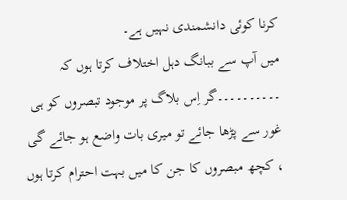کرنا کوئی دانشمندی نہیں ہے۔
میں آپ سے ببانگ دہل اختلاف کرتا ہوں کہ ۔۔۔۔۔۔۔۔۔۔گر اِس بلاگ پر موجود تبصروں کو ہی غور سے پڑھا جائے تو میری بات واضع ہو جائے گی ، کچھ مبصروں کا جن کا میں بہت احترام کرتا ہوں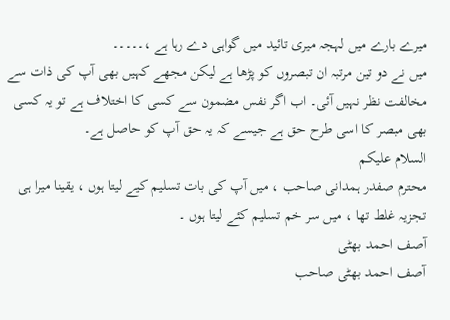میرے بارے میں لہجہ میری تائید میں گواہی دے رہا ہے ،۔۔۔۔۔
میں نے دو تین مرتبہ ان تبصروں کو پڑھا ہے لیکن مجھے کہیں بھی آپ کی ذات سے مخالفت نظر نہیں آئی۔ اب اگر نفس مضمون سے کسی کا اختلاف ہے تو یہ کسی بھی مبصر کا اسی طرح حق ہے جیسے کہ یہ حق آپ کو حاصل ہے۔
السلام علیکم
محترم صفدر ہمدانی صاحب ، میں آپ کی بات تسلیم کیے لیتا ہوں ، یقینا میرا ہی تجزیہ غلط تھا ، میں سر خم تسلیم کئے لیتا ہوں ۔
آصف احمد بھٹی
آصف احمد بھٹی صاحب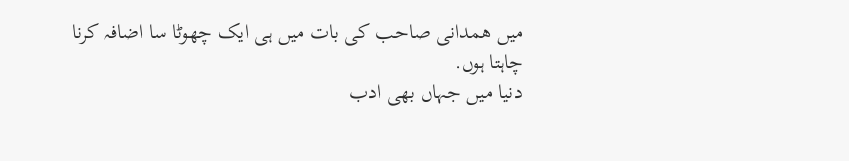میں ھمدانی صاحب کی بات میں ہی ایک چھوٹا سا اضافہ کرنا چاہتا ہوں.
دنیا میں جہاں بھی ادب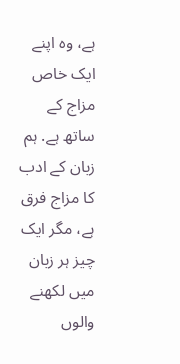ہے، وہ اپنے ایک خاص مزاج کے ساتھ ہے. ہم زبان کے ادب کا مزاج فرق ہے، مگر ایک چیز ہر زبان میں لکھنے والوں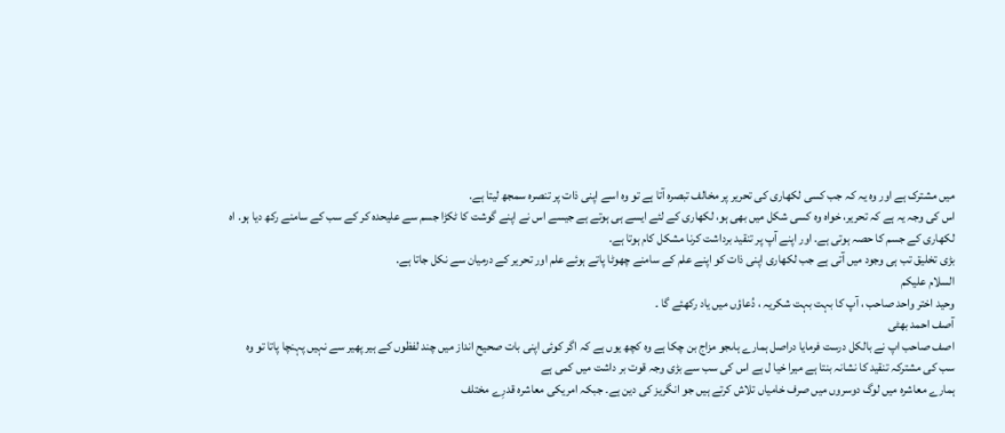میں مشترک ہے اور وہ یہ کہ جب کسی لکھاری کی تحریر پر مخالف تبصرہ آتا ہے تو وہ اسے اپنی ذات پر تنصرہ سمجھ لیتا ہے.
اس کی وجہ یہ ہے کہ تحریر، خواہ وہ کسی شکل میں بھی ہو، لکھاری کے لئے ایسے ہی ہوتے ہے جیسے اس نے اپنے گوشت کا ٹکڑا جسم سے علیحدہ کر کے سب کے سامنے رکھ دیا ہو. اہ لکھاری کے جسم کا حصہ ہوتی ہے. اور اپنے آپ پر تنقید برداشت کرنا مشکل کام ہوتا ہے.
بڑی تخلیق تب ہی وجود میں آتی ہے جب لکھاری اپنی ذات کو اپنے علم کے سامنے چھوٹا پاتے ہوئے علم اور تحریر کے درمیان سے نکل جاتا ہے.
السلام علیکم
وحید اختر واحد صاحب ، آپ کا بہت بہت شکریہ ، دُعاؤں میں یاد رکھئے گا ۔
آصف احمد بھٹی
اصف صاحب اپ نے بالکل درست فرمایا دراصل ہمارے ہاںجو مزاج بن چکا ہے وہ کچھ یوں ہے کہ اگر کوئی اپنی بات صحیح انداز میں چند لفظوں کے ہیر پھیر سے نہیں پہنچا پاتا تو وہ سب کی مشترکہ تنقید کا نشانہ بنتا ہے میرا خیا ل ہے اس کی سب سے بڑی وجہ قوت بر داشت میں کمی ہے
ہمارے معاشرہ میں لوگ دوسروں میں صرف خامیاں تلاش کرتے ہیں جو انگریز کی دین ہے۔ جبکہ امریکی معاشرہ قدرِے مختلف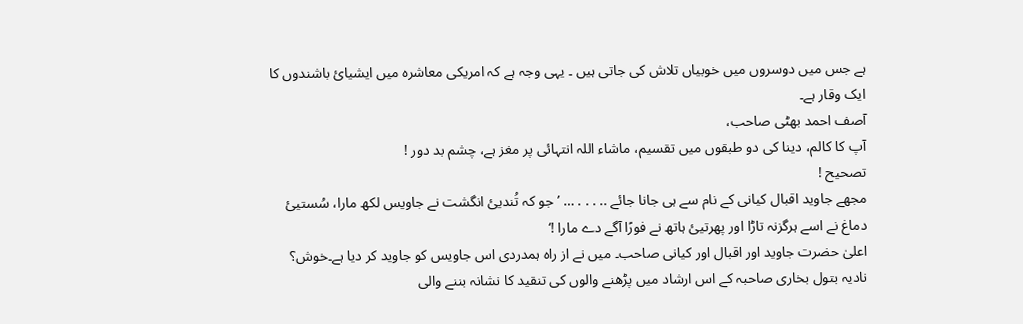ہے جس میں دوسروں میں خوبیاں تلاش کی جاتی ہیں ۔ یہی وجہ ہے کہ امریکی معاشرہ میں ایشیائ باشندوں کا ایک وقار ہے۔
آصف احمد بھٹی صاحب،
آپ کا کالم، دینا کی دو طبقوں میں تقسیم، ماشاء اللہ انتہائی پر مغز ہے، چشم بد دور !
تصحیح !
مجھے جاوید اقبال کیانی کے نام سے ہی جانا جائے .. . . . … ’جو کہ تُندیئ انگشت نے جاویس لکھ مارا، سُستیئ دماغ نے اسے ہرگزنہ تاڑا اور پھرتیئ ہاتھ نے فورًا آگے دے مارا !‘
اعلیٰ حضرت جاوید اور اقبال اور کیانی صاحب۔ میں نے از راہ ہمدردی اس جاویس کو جاوید کر دیا ہے۔خوش؟
نادیہ بتول بخاری صاحبہ کے اس ارشاد میں پڑھنے والوں کی تنقید کا نشانہ بننے والی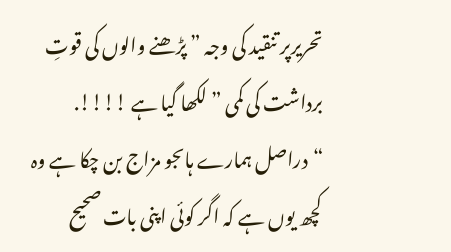تحریرپر تنقید کی وجہ ” پڑھنے والوں کی قوتِ برداشت کی کمی ” لکھا گیا ہے !!!!.
“دراصل ہمارے ہاںجو مزاج بن چکا ہے وہ کچھ یوں ہے کہ اگر کوئی اپنی بات صحیح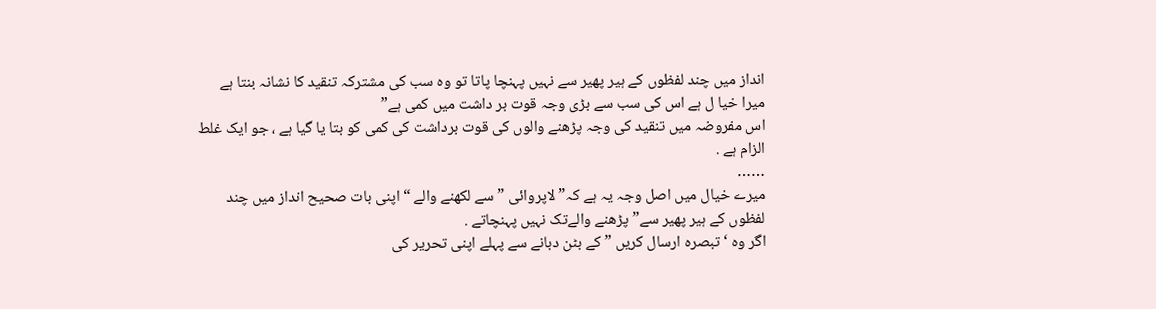انداز میں چند لفظوں کے ہیر پھیر سے نہیں پہنچا پاتا تو وہ سب کی مشترکہ تنقید کا نشانہ بنتا ہے میرا خیا ل ہے اس کی سب سے بڑی وجہ قوت بر داشت میں کمی ہے”
اس مفروضہ میں تنقید کی وجہ پڑھنے والوں کی قوت برداشت کی کمی کو بتا یا گیا ہے ، جو ایک غلط الزام ہے .
……
میرے خیال میں اصل وجہ یہ ہے کہ” لاپروائی ” سے لکھنے والے “اپنی بات صحیح انداز میں چند لفظوں کے ہیر پھیر سے” پڑھنے والےتک نہیں پہنچاتے .
اگر وہ ‘تبصرہ ارسال کریں ” کے بٹن دبانے سے پہلے اپنی تحریر کی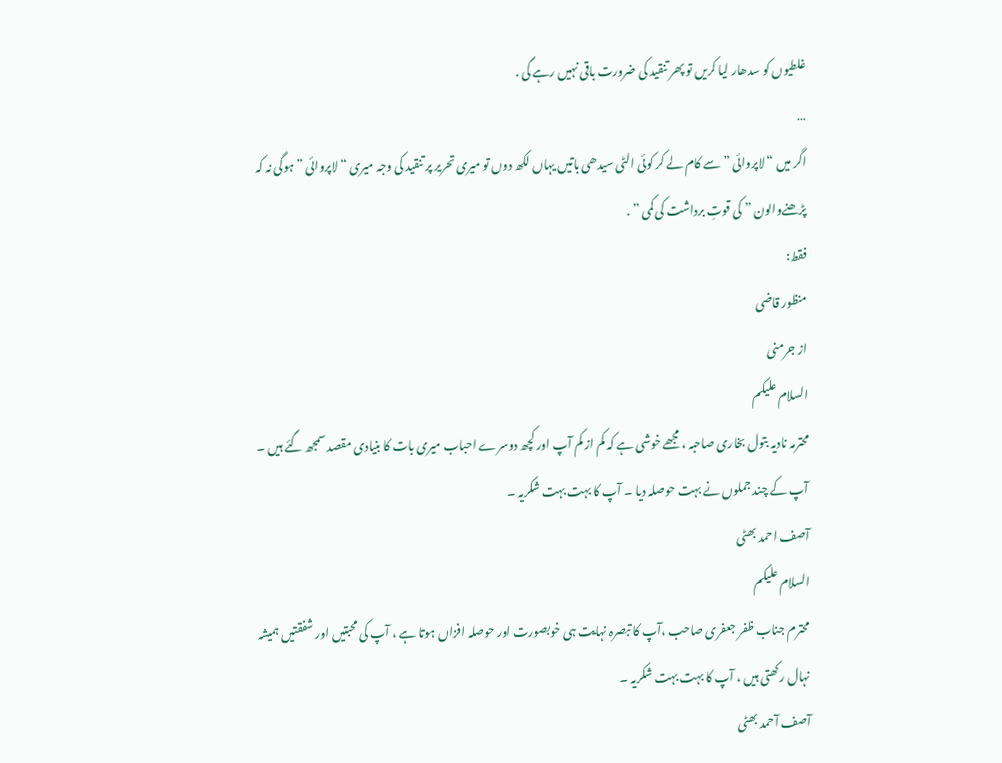غلطیوں کو سدھار لیا کریں تو پھر تنقید کی ضرورت باقی نہیں رہے گی .
…
اگر میں “لاپروائی ” سے کام لے کر کوئی الٹی سیدھی باتیں یہاں لکھ دوں تو میری تحریر پر تنقید کی وجہ میری “لاپروائی ” ہوگی نہ کہ پڑھنےوالون ” کی قوتِ برداشت کی کمی ” .
فقط:
منظور قاضی
از جرمنی
السلام علیکم
محترمہ نادیہ بتول بخاری صاحبہ ، مجھے خوشی ہے کہ کم از کم آپ اور کچھ دوسرے احباب میری بات کا بنیادی مقصد سمجھ گئے ہیں ۔
آپ کے چند جملوں نے بہت حوصلہ دیا ۔ آپ کا بہت بہت شکریہ ۔
آصف احمد بھٹی
السلام علیکم
محترم جناب ظفر جعفری صاحب ،آپ کا تبصرہ نہایت ہی خوبصورت اور حوصلہ افزاں ہوتا ہے ، آپ کی محبتیں اور شفقتیں ہمیشہ نہال رکھتی ہیں ، آپ کا بہت بہت شکریہ ۔
آصف آحمد بھٹی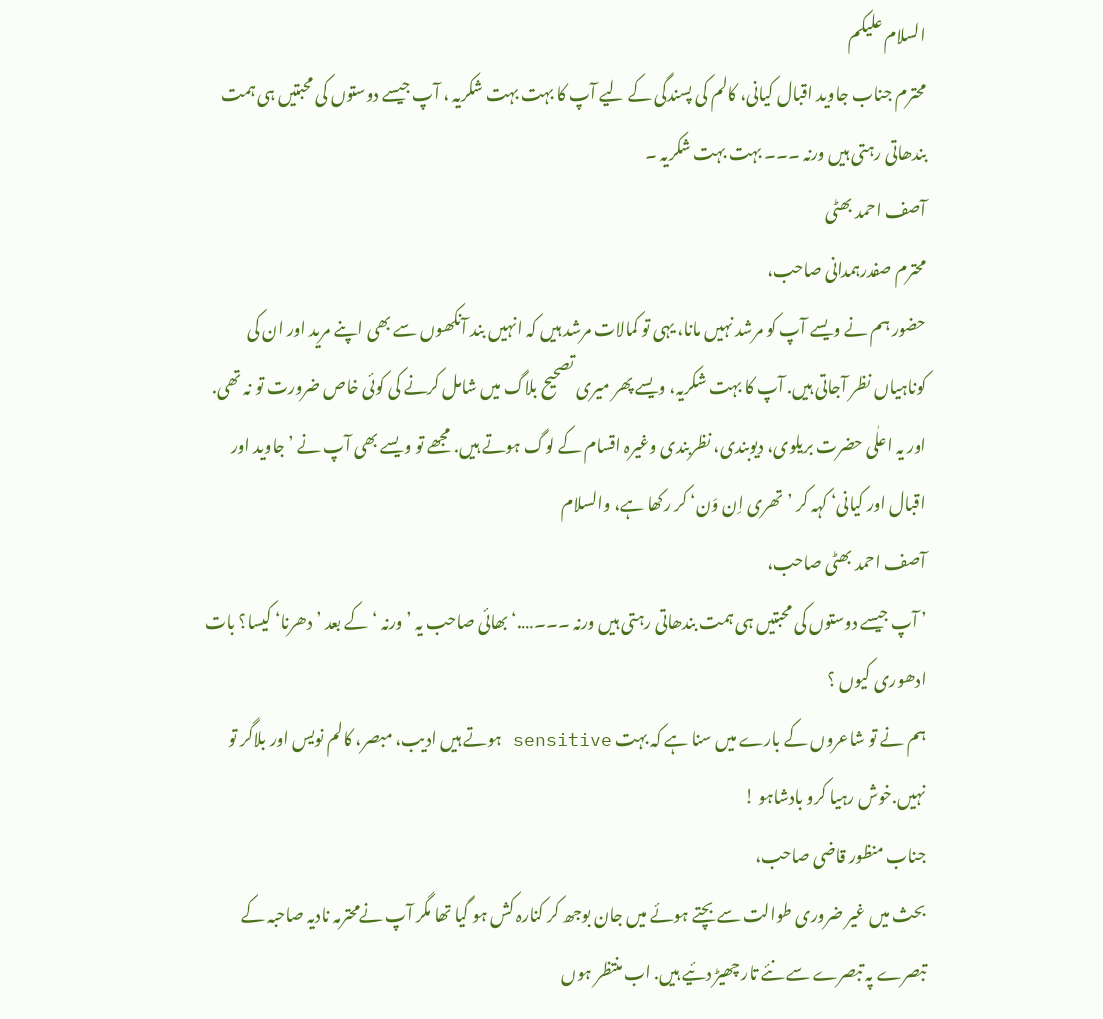السلام علیکم
محترم جناب جاوید اقبال کیانی، کالم کی پسندگی کے لیے آپ کا بہت بہت شکریہ ، آپ جیسے دوستوں کی محبتیں ہی ہمت بندھاتی رہتی ہیں ورنہ ۔۔۔ بہت بہت شکریہ ۔
آصف احمد بھٹی
محترم صفدرہمدانی صاحب،
حضور ہم نے ویسے آپ کو مرشد نہیں مانا، یہی تو کمالات مرشد ہیں کہ انہیں بند آنکھوں سے بھی اپنے مرید اور ان کی کوناہیاں نظر آجاتی ہیں. آپ کا بہت شکریہ، ویسے پھر میری تصحیح بلاگ میں شامل کرنے کی کوئی خاص ضرورت تو نہ تھی.
اور یہ اعلٰی حضرت بریلوی، دیوبندی، نظربندی وغیرہ اقسام کے لوگ ہوتے ہیں. مجھے تو ویسے بھی آپ نے ’جاوید اور اقبال اور کیانی‘ کہہ کر ’تھری اِن وَن‘ کر رکھا ہے، والسلام
آصف احمد بھٹی صاحب،
’ آپ جیسے دوستوں کی محبتیں ہی ہمت بندھاتی رہتی ہیں ورنہ ۔۔۔….‘ بھائی صاحب یہ ’ ورنہ ‘ کے بعد ’ دھرنا‘ کیسا؟ بات ادھوری کیوں ؟
ہم نے تو شاعروں کے بارے میں سنا ہے کہ بہت sensitive ہوتے ہیں ادیب، مبصر، کالم نویس اور بلاگر تو نہیں.خوش رہیا کرو بادشاہو !
جناب منظور قاضی صاحب،
بحث میں غیر ضروری طوالت سے بچتے ہوئے میں جان بوجھ کر کنارہ کش ہو گیا تھا مگر آپ نےمحترمہ نادیہ صاحبہ کے تبصرے پہ تبصرے سے نئے تار چھیڑ دئیے ہیں. اب منتظر ہوں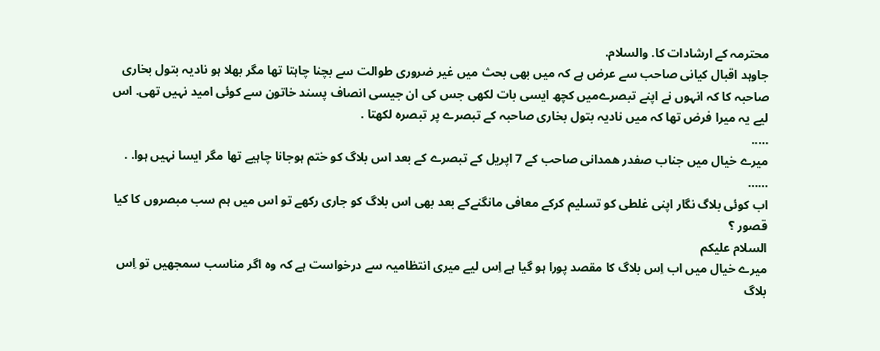محترمہ کے ارشادات کا. والسلام.
جاوہد اقبال کیانی صاحب سے عرض ہے کہ میں بھی بحث میں غیر ضروری طوالت سے بچنا چاہتا تھا مگر بھلا ہو نادیہ بتول بخاری صاحبہ کا کہ انہوں نے اپنے تبصرےمیں کچھ ایسی بات لکھی جس کی ان جیسی انصاف پسند خاتون سے کوئی امید نہیں تھی. اس لیے یہ میرا فرض تھا کہ میں نادیہ بتول بخاری صاحبہ کے تبصرے پر تبصرہ لکھتا .
…..
میرے خیال میں جناب صفدر ھمدانی صاحب کے 7 اپریل کے تبصرے کے بعد اس بلاگ کو ختم ہوجانا چاہیے تھا مگر ایسا نہیں ہوا. .
……
اب کوئی بلاگ نگار اپنی غلطی کو تسلیم کرکے معافی مانگنےکے بعد بھی اس بلاگ کو جاری رکھے تو اس میں ہم سب مبصروں کا کیا قصور ؟
السلام علیکم
میرے خیال میں اب اِس بلاگ کا مقصد پورا ہو گیا ہے اِس لیے میری انتظامیہ سے درخواست ہے کہ وہ اگر مناسب سمجھیں تو اِس بلاگ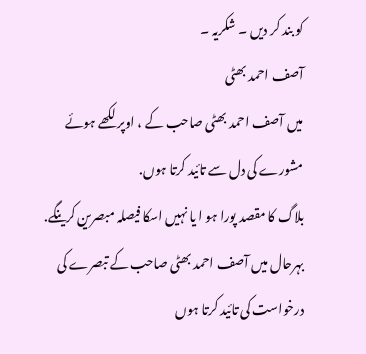کو بند کر دیں ۔ شکریہ ۔
آصف احمد بھٹی
میں آصف احمد بھٹی صاحب کے ، اوپر لکھے ہوئے مشورے کی دل سے تائید کرتا ہوں.
بلاگ کا مقصد پورا ہو ا یا نہیں اسکا فیصلہ مبصرین کرینگے.
بہرحال میں آصف احمد بھٹی صاحب کے تبصرے کی درخواست کی تائید کرتا ہوں